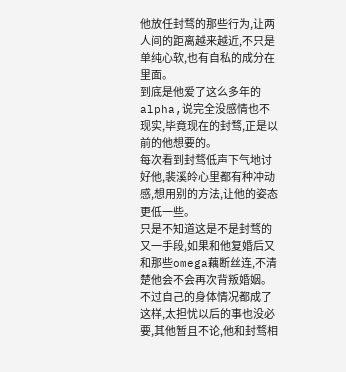他放任封骛的那些行为,让两人间的距离越来越近,不只是单纯心软,也有自私的成分在里面。
到底是他爱了这么多年的alpha,说完全没感情也不现实,毕竟现在的封骛,正是以前的他想要的。
每次看到封骛低声下气地讨好他,裴溪皊心里都有种冲动感,想用别的方法,让他的姿态更低一些。
只是不知道这是不是封骛的又一手段,如果和他复婚后又和那些omega藕断丝连,不清楚他会不会再次背叛婚姻。
不过自己的身体情况都成了这样,太担忧以后的事也没必要,其他暂且不论,他和封骛相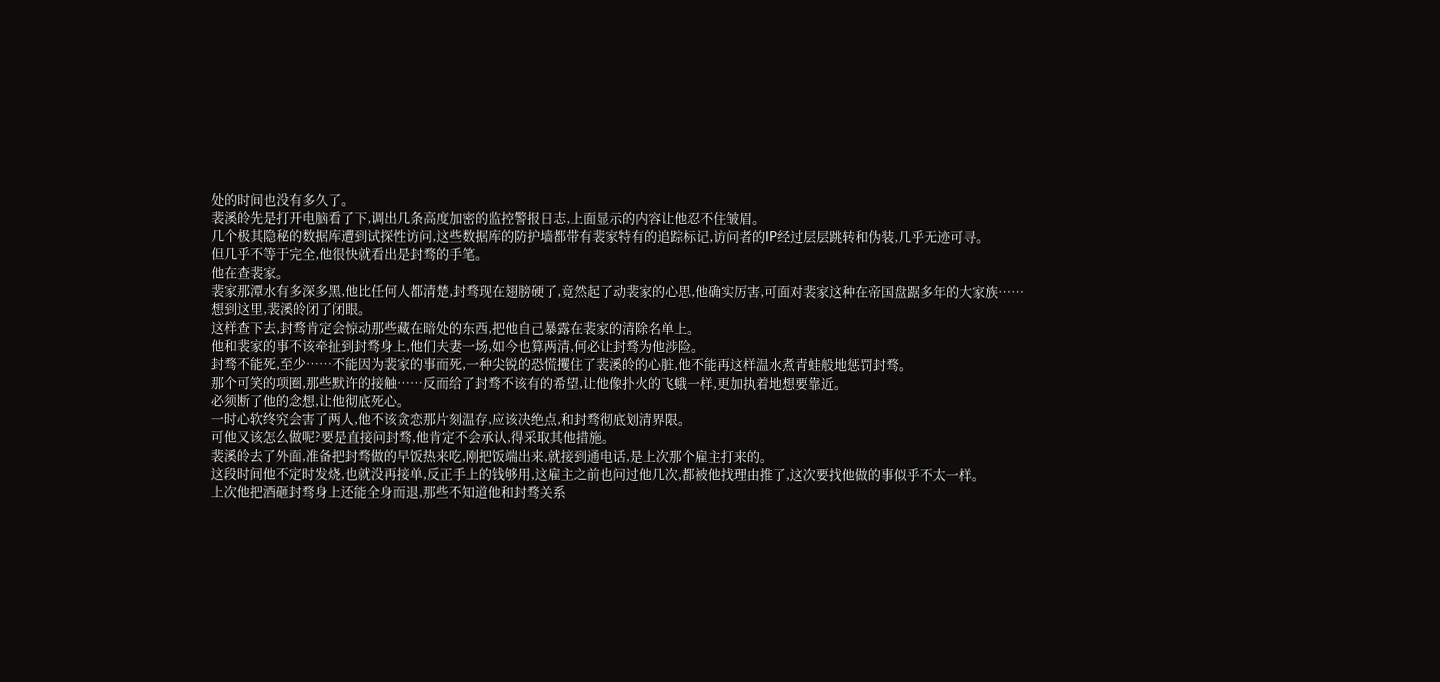处的时间也没有多久了。
裴溪皊先是打开电脑看了下,调出几条高度加密的监控警报日志,上面显示的内容让他忍不住皱眉。
几个极其隐秘的数据库遭到试探性访问,这些数据库的防护墙都带有裴家特有的追踪标记,访问者的IP经过层层跳转和伪装,几乎无迹可寻。
但几乎不等于完全,他很快就看出是封骛的手笔。
他在查裴家。
裴家那潭水有多深多黑,他比任何人都清楚,封骛现在翅膀硬了,竟然起了动裴家的心思,他确实厉害,可面对裴家这种在帝国盘踞多年的大家族……
想到这里,裴溪皊闭了闭眼。
这样查下去,封骛肯定会惊动那些藏在暗处的东西,把他自己暴露在裴家的清除名单上。
他和裴家的事不该牵扯到封骛身上,他们夫妻一场,如今也算两清,何必让封骛为他涉险。
封骛不能死,至少……不能因为裴家的事而死,一种尖锐的恐慌攫住了裴溪皊的心脏,他不能再这样温水煮青蛙般地惩罚封骛。
那个可笑的项圈,那些默许的接触……反而给了封骛不该有的希望,让他像扑火的飞蛾一样,更加执着地想要靠近。
必须断了他的念想,让他彻底死心。
一时心软终究会害了两人,他不该贪恋那片刻温存,应该决绝点,和封骛彻底划清界限。
可他又该怎么做呢?要是直接问封骛,他肯定不会承认,得采取其他措施。
裴溪皊去了外面,准备把封骛做的早饭热来吃,刚把饭端出来,就接到通电话,是上次那个雇主打来的。
这段时间他不定时发烧,也就没再接单,反正手上的钱够用,这雇主之前也问过他几次,都被他找理由推了,这次要找他做的事似乎不太一样。
上次他把酒砸封骛身上还能全身而退,那些不知道他和封骛关系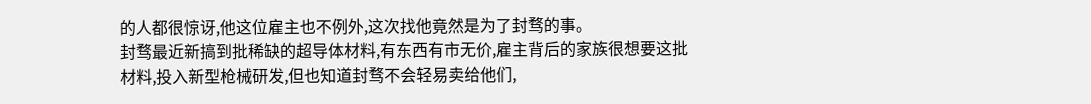的人都很惊讶,他这位雇主也不例外,这次找他竟然是为了封骛的事。
封骛最近新搞到批稀缺的超导体材料,有东西有市无价,雇主背后的家族很想要这批材料,投入新型枪械研发,但也知道封骛不会轻易卖给他们,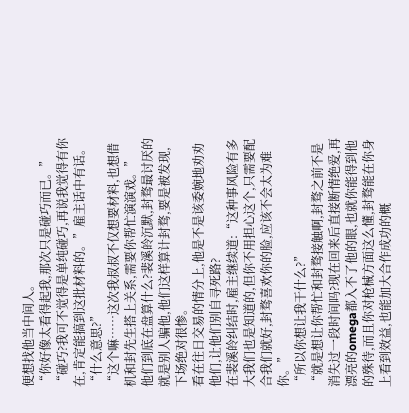便想找他当中间人。
“你好像太看得起我,那次只是碰巧而已。”
“碰巧?我可不觉得是单纯碰巧,再说我觉得有你在,肯定能搞到这批材料的。”雇主话中有话。
“什么意思?”
“这个嘛……这次我叔叔不仅想要材料,也想借机和封先生搭上关系,需要你帮忙演演戏。”
他们到底在盘算什么?裴溪皊沉默,封骛最讨厌的就是别人骗他,他们这样算计封骛,要是被发现,下场绝对很惨。
看在往日交易的情分上,他是不是该委婉地劝劝他们,让他们别自寻死路?
在裴溪皊纠结时,雇主继续道:“这种事风险有多大我们也是知道的,但你不用担心这个,只需要配合我们就好,封骛喜欢你的脸,应该不会太为难你。”
“所以你想让我干什么?”
“就是想让你帮忙和封骛接触啊,封骛之前不是消失过一段时间吗?现在回来后直接断情绝爱,再漂亮的omega都入不了他的眼,也就你能得到他的殊待,而且你对枪械方面这么懂,封骛能在你身上看到效益,也能加大合作成功的概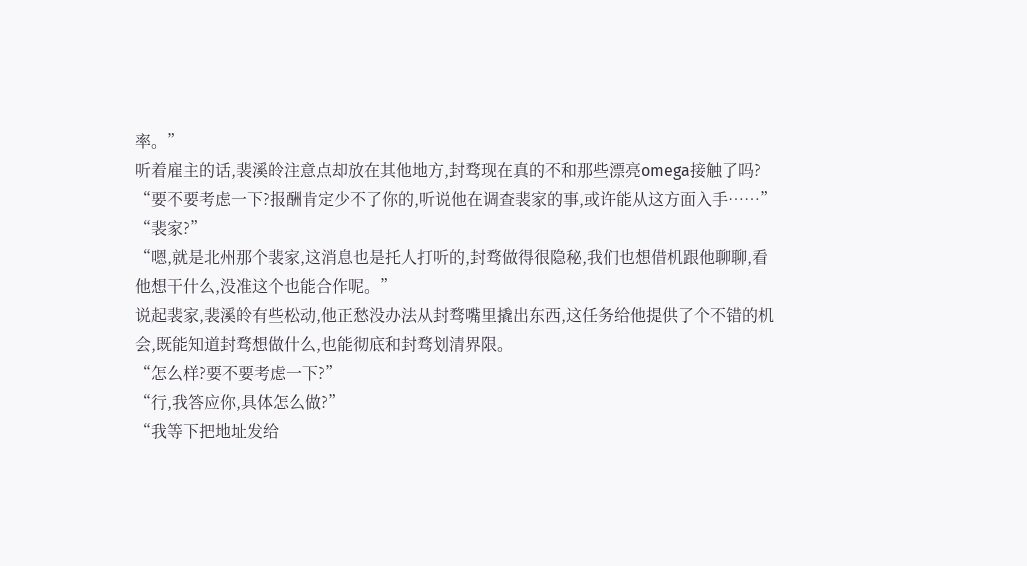率。”
听着雇主的话,裴溪皊注意点却放在其他地方,封骛现在真的不和那些漂亮omega接触了吗?
“要不要考虑一下?报酬肯定少不了你的,听说他在调查裴家的事,或许能从这方面入手……”
“裴家?”
“嗯,就是北州那个裴家,这消息也是托人打听的,封骛做得很隐秘,我们也想借机跟他聊聊,看他想干什么,没准这个也能合作呢。”
说起裴家,裴溪皊有些松动,他正愁没办法从封骛嘴里撬出东西,这任务给他提供了个不错的机会,既能知道封骛想做什么,也能彻底和封骛划清界限。
“怎么样?要不要考虑一下?”
“行,我答应你,具体怎么做?”
“我等下把地址发给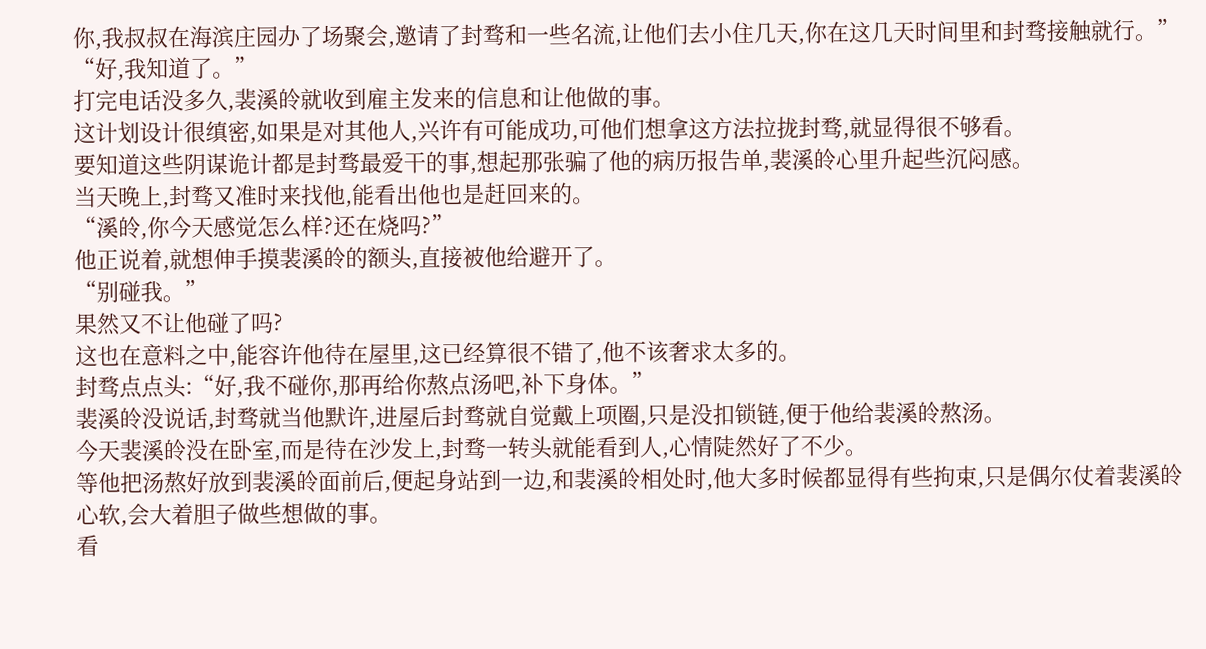你,我叔叔在海滨庄园办了场聚会,邀请了封骛和一些名流,让他们去小住几天,你在这几天时间里和封骛接触就行。”
“好,我知道了。”
打完电话没多久,裴溪皊就收到雇主发来的信息和让他做的事。
这计划设计很缜密,如果是对其他人,兴许有可能成功,可他们想拿这方法拉拢封骛,就显得很不够看。
要知道这些阴谋诡计都是封骛最爱干的事,想起那张骗了他的病历报告单,裴溪皊心里升起些沉闷感。
当天晚上,封骛又准时来找他,能看出他也是赶回来的。
“溪皊,你今天感觉怎么样?还在烧吗?”
他正说着,就想伸手摸裴溪皊的额头,直接被他给避开了。
“别碰我。”
果然又不让他碰了吗?
这也在意料之中,能容许他待在屋里,这已经算很不错了,他不该奢求太多的。
封骛点点头:“好,我不碰你,那再给你熬点汤吧,补下身体。”
裴溪皊没说话,封骛就当他默许,进屋后封骛就自觉戴上项圈,只是没扣锁链,便于他给裴溪皊熬汤。
今天裴溪皊没在卧室,而是待在沙发上,封骛一转头就能看到人,心情陡然好了不少。
等他把汤熬好放到裴溪皊面前后,便起身站到一边,和裴溪皊相处时,他大多时候都显得有些拘束,只是偶尔仗着裴溪皊心软,会大着胆子做些想做的事。
看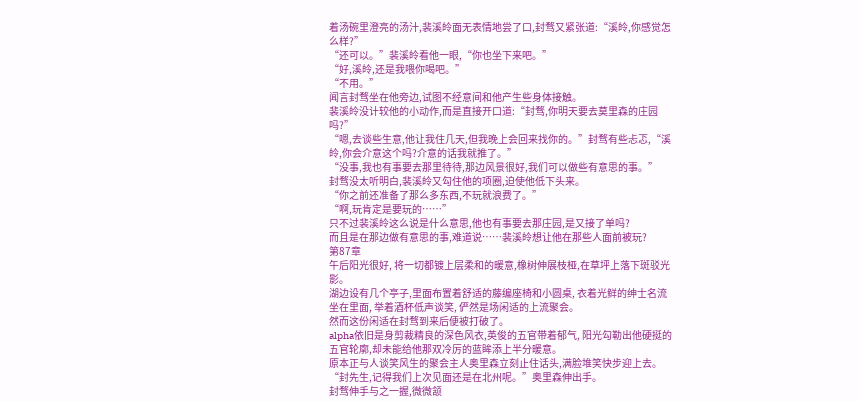着汤碗里澄亮的汤汁,裴溪皊面无表情地尝了口,封骛又紧张道:“溪皊,你感觉怎么样?”
“还可以。”裴溪皊看他一眼,“你也坐下来吧。”
“好,溪皊,还是我喂你喝吧。”
“不用。”
闻言封骛坐在他旁边,试图不经意间和他产生些身体接触。
裴溪皊没计较他的小动作,而是直接开口道:“封骛,你明天要去莫里森的庄园吗?”
“嗯,去谈些生意,他让我住几天,但我晚上会回来找你的。”封骛有些忐忑,“溪皊,你会介意这个吗?介意的话我就推了。”
“没事,我也有事要去那里待待,那边风景很好,我们可以做些有意思的事。”
封骛没太听明白,裴溪皊又勾住他的项圈,迫使他低下头来。
“你之前还准备了那么多东西,不玩就浪费了。”
“啊,玩肯定是要玩的……”
只不过裴溪皊这么说是什么意思,他也有事要去那庄园,是又接了单吗?
而且是在那边做有意思的事,难道说……裴溪皊想让他在那些人面前被玩?
第87章
午后阳光很好, 将一切都镀上层柔和的暖意,橡树伸展枝桠,在草坪上落下斑驳光影。
湖边设有几个亭子,里面布置着舒适的藤编座椅和小圆桌, 衣着光鲜的绅士名流坐在里面, 举着酒杯低声谈笑, 俨然是场闲适的上流聚会。
然而这份闲适在封骛到来后便被打破了。
alpha依旧是身剪裁精良的深色风衣,英俊的五官带着郁气, 阳光勾勒出他硬挺的五官轮廓,却未能给他那双冷厉的蓝眸添上半分暖意。
原本正与人谈笑风生的聚会主人奥里森立刻止住话头,满脸堆笑快步迎上去。
“封先生,记得我们上次见面还是在北州呢。”奥里森伸出手。
封骛伸手与之一握,微微颔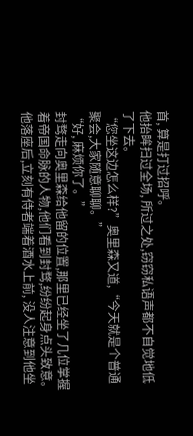首, 算是打过招呼。
他抬眸扫过全场, 所过之处,窃窃私语声都不自觉地低了下去。
“您坐这边怎么样?”奥里森又道,“今天就是个普通聚会,大家随意聊聊。”
“好, 麻烦你了。”
封骛走向奥里森给他留的位置,那里已经坐了几位掌握着帝国命脉的人物,他们看到封骛,纷纷起身点头致意。
他落座后,立刻有侍者端着酒水上前, 没人注意到他坐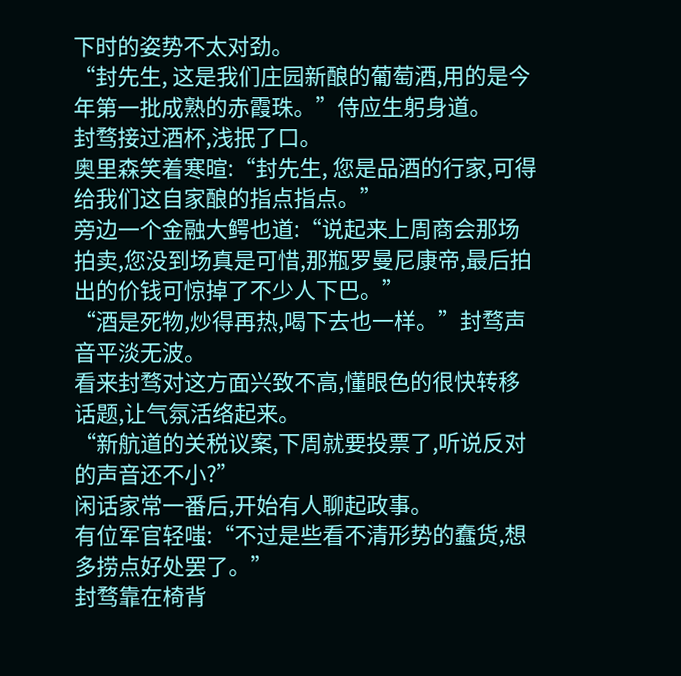下时的姿势不太对劲。
“封先生, 这是我们庄园新酿的葡萄酒,用的是今年第一批成熟的赤霞珠。”侍应生躬身道。
封骛接过酒杯,浅抿了口。
奥里森笑着寒暄:“封先生, 您是品酒的行家,可得给我们这自家酿的指点指点。”
旁边一个金融大鳄也道:“说起来上周商会那场拍卖,您没到场真是可惜,那瓶罗曼尼康帝,最后拍出的价钱可惊掉了不少人下巴。”
“酒是死物,炒得再热,喝下去也一样。”封骛声音平淡无波。
看来封骛对这方面兴致不高,懂眼色的很快转移话题,让气氛活络起来。
“新航道的关税议案,下周就要投票了,听说反对的声音还不小?”
闲话家常一番后,开始有人聊起政事。
有位军官轻嗤:“不过是些看不清形势的蠢货,想多捞点好处罢了。”
封骛靠在椅背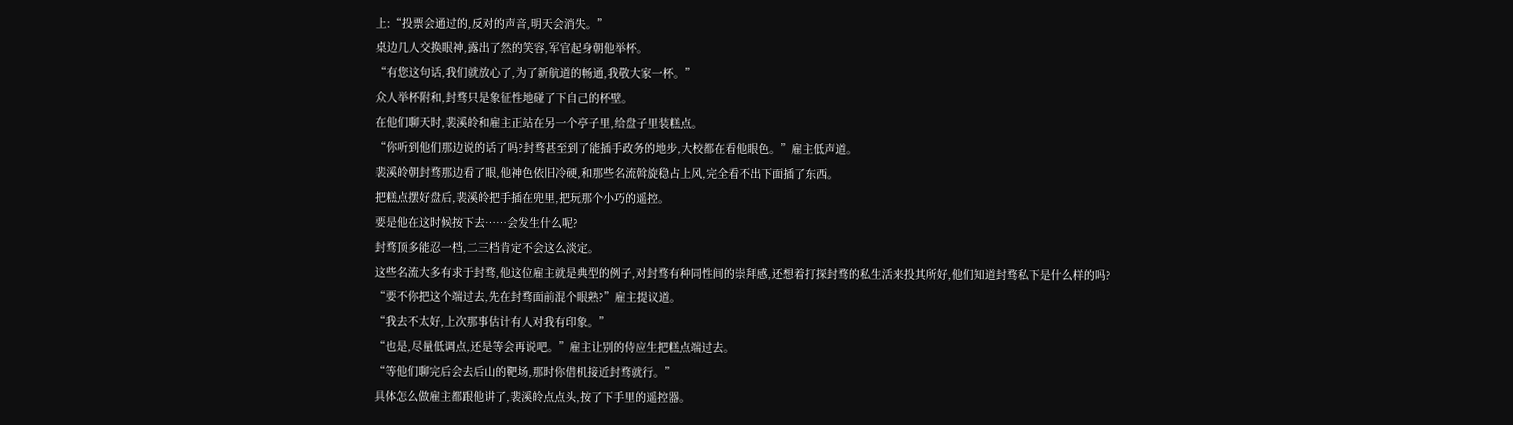上:“投票会通过的,反对的声音,明天会消失。”
桌边几人交换眼神,露出了然的笑容,军官起身朝他举杯。
“有您这句话,我们就放心了,为了新航道的畅通,我敬大家一杯。”
众人举杯附和,封骛只是象征性地碰了下自己的杯壁。
在他们聊天时,裴溪皊和雇主正站在另一个亭子里,给盘子里装糕点。
“你听到他们那边说的话了吗?封骛甚至到了能插手政务的地步,大校都在看他眼色。”雇主低声道。
裴溪皊朝封骛那边看了眼,他神色依旧冷硬,和那些名流斡旋稳占上风,完全看不出下面插了东西。
把糕点摆好盘后,裴溪皊把手插在兜里,把玩那个小巧的遥控。
要是他在这时候按下去……会发生什么呢?
封骛顶多能忍一档,二三档肯定不会这么淡定。
这些名流大多有求于封骛,他这位雇主就是典型的例子,对封骛有种同性间的崇拜感,还想着打探封骛的私生活来投其所好,他们知道封骛私下是什么样的吗?
“要不你把这个端过去,先在封骛面前混个眼熟?”雇主提议道。
“我去不太好,上次那事估计有人对我有印象。”
“也是,尽量低调点,还是等会再说吧。”雇主让别的侍应生把糕点端过去。
“等他们聊完后会去后山的靶场,那时你借机接近封骛就行。”
具体怎么做雇主都跟他讲了,裴溪皊点点头,按了下手里的遥控器。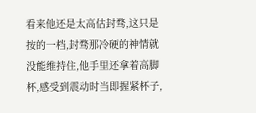看来他还是太高估封骛,这只是按的一档,封骛那冷硬的神情就没能维持住,他手里还拿着高脚杯,感受到震动时当即握紧杯子,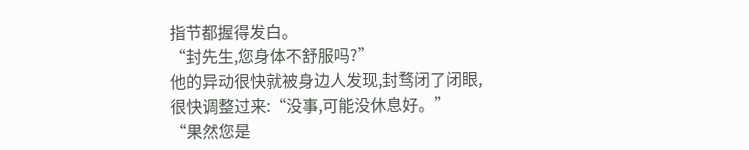指节都握得发白。
“封先生,您身体不舒服吗?”
他的异动很快就被身边人发现,封骛闭了闭眼,很快调整过来:“没事,可能没休息好。”
“果然您是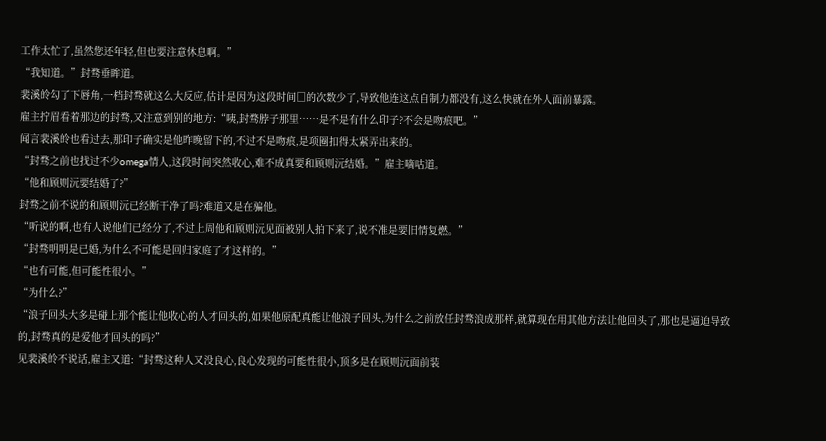工作太忙了,虽然您还年轻,但也要注意休息啊。”
“我知道。”封骛垂眸道。
裴溪皊勾了下唇角,一档封骛就这么大反应,估计是因为这段时间□的次数少了,导致他连这点自制力都没有,这么快就在外人面前暴露。
雇主拧眉看着那边的封骛,又注意到别的地方:“咦,封骛脖子那里……是不是有什么印子?不会是吻痕吧。”
闻言裴溪皊也看过去,那印子确实是他昨晚留下的,不过不是吻痕,是项圈扣得太紧弄出来的。
“封骛之前也找过不少omega情人,这段时间突然收心,难不成真要和顾则沅结婚。”雇主嘀咕道。
“他和顾则沅要结婚了?”
封骛之前不说的和顾则沅已经断干净了吗?难道又是在骗他。
“听说的啊,也有人说他们已经分了,不过上周他和顾则沅见面被别人拍下来了,说不准是要旧情复燃。”
“封骛明明是已婚,为什么不可能是回归家庭了才这样的。”
“也有可能,但可能性很小。”
“为什么?”
“浪子回头大多是碰上那个能让他收心的人才回头的,如果他原配真能让他浪子回头,为什么之前放任封骛浪成那样,就算现在用其他方法让他回头了,那也是逼迫导致的,封骛真的是爱他才回头的吗?”
见裴溪皊不说话,雇主又道:“封骛这种人又没良心,良心发现的可能性很小,顶多是在顾则沅面前装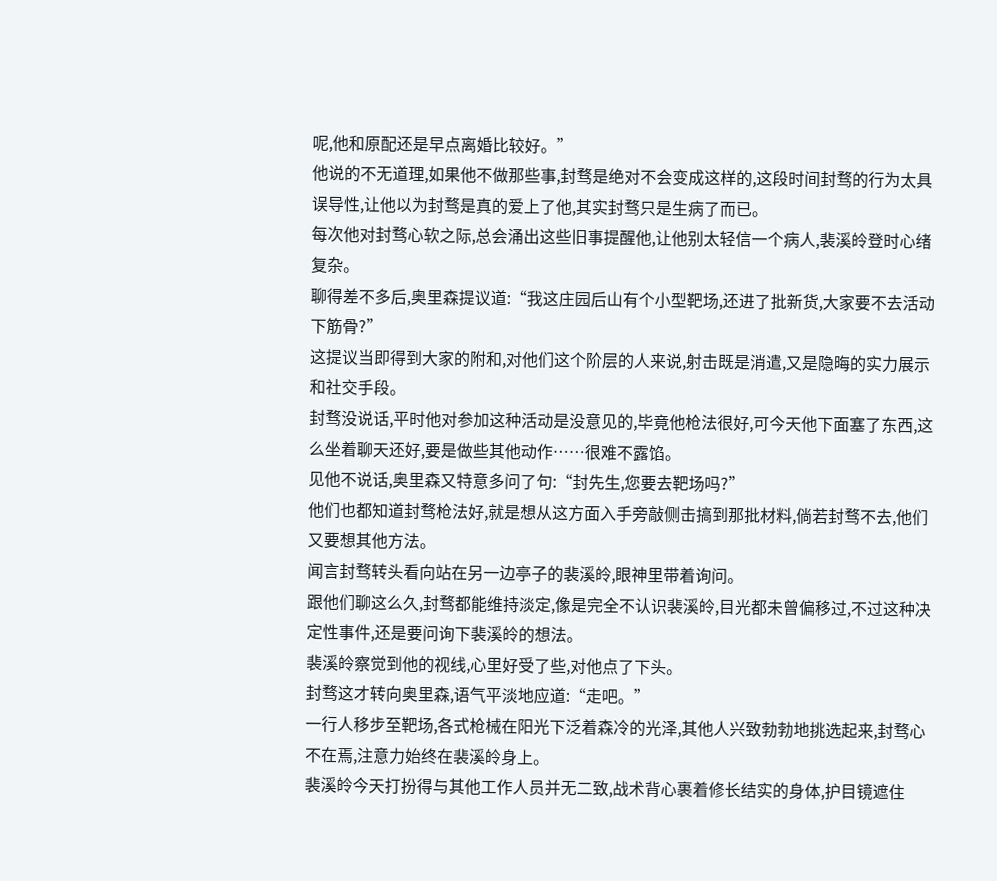呢,他和原配还是早点离婚比较好。”
他说的不无道理,如果他不做那些事,封骛是绝对不会变成这样的,这段时间封骛的行为太具误导性,让他以为封骛是真的爱上了他,其实封骛只是生病了而已。
每次他对封骛心软之际,总会涌出这些旧事提醒他,让他别太轻信一个病人,裴溪皊登时心绪复杂。
聊得差不多后,奥里森提议道:“我这庄园后山有个小型靶场,还进了批新货,大家要不去活动下筋骨?”
这提议当即得到大家的附和,对他们这个阶层的人来说,射击既是消遣,又是隐晦的实力展示和社交手段。
封骛没说话,平时他对参加这种活动是没意见的,毕竟他枪法很好,可今天他下面塞了东西,这么坐着聊天还好,要是做些其他动作……很难不露馅。
见他不说话,奥里森又特意多问了句:“封先生,您要去靶场吗?”
他们也都知道封骛枪法好,就是想从这方面入手旁敲侧击搞到那批材料,倘若封骛不去,他们又要想其他方法。
闻言封骛转头看向站在另一边亭子的裴溪皊,眼神里带着询问。
跟他们聊这么久,封骛都能维持淡定,像是完全不认识裴溪皊,目光都未曾偏移过,不过这种决定性事件,还是要问询下裴溪皊的想法。
裴溪皊察觉到他的视线,心里好受了些,对他点了下头。
封骛这才转向奥里森,语气平淡地应道:“走吧。”
一行人移步至靶场,各式枪械在阳光下泛着森冷的光泽,其他人兴致勃勃地挑选起来,封骛心不在焉,注意力始终在裴溪皊身上。
裴溪皊今天打扮得与其他工作人员并无二致,战术背心裹着修长结实的身体,护目镜遮住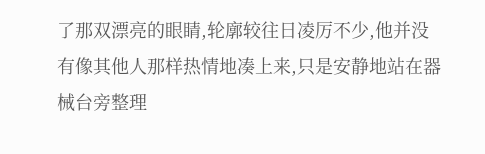了那双漂亮的眼睛,轮廓较往日凌厉不少,他并没有像其他人那样热情地凑上来,只是安静地站在器械台旁整理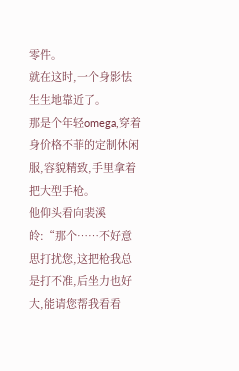零件。
就在这时,一个身影怯生生地靠近了。
那是个年轻omega,穿着身价格不菲的定制休闲服,容貌精致,手里拿着把大型手枪。
他仰头看向裴溪皊:“那个……不好意思打扰您,这把枪我总是打不准,后坐力也好大,能请您帮我看看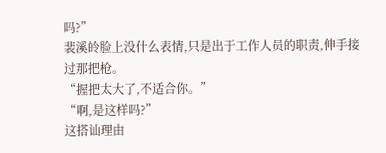吗?”
裴溪皊脸上没什么表情,只是出于工作人员的职责,伸手接过那把枪。
“握把太大了,不适合你。”
“啊,是这样吗?”
这搭讪理由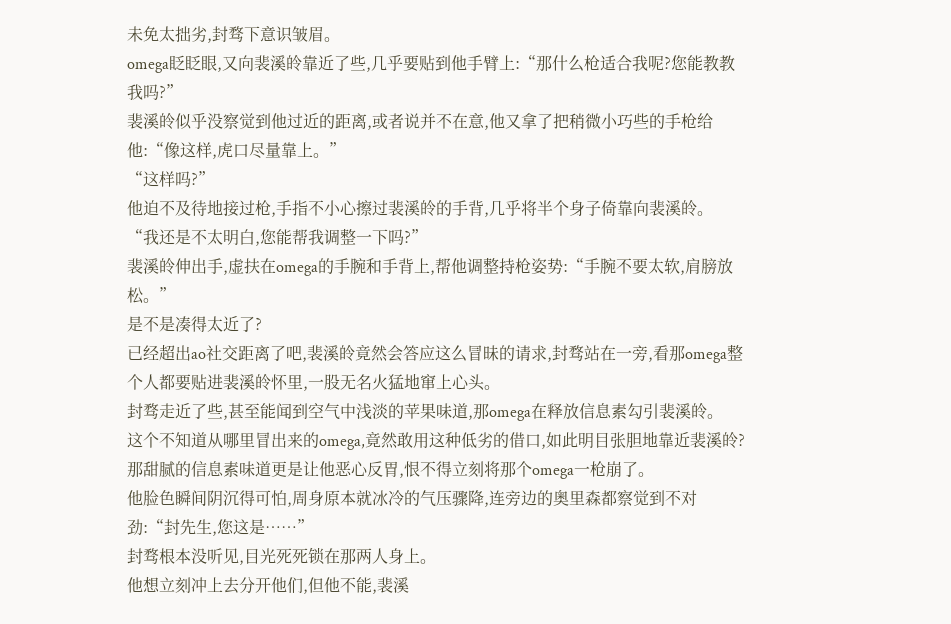未免太拙劣,封骛下意识皱眉。
omega眨眨眼,又向裴溪皊靠近了些,几乎要贴到他手臂上:“那什么枪适合我呢?您能教教我吗?”
裴溪皊似乎没察觉到他过近的距离,或者说并不在意,他又拿了把稍微小巧些的手枪给他:“像这样,虎口尽量靠上。”
“这样吗?”
他迫不及待地接过枪,手指不小心擦过裴溪皊的手背,几乎将半个身子倚靠向裴溪皊。
“我还是不太明白,您能帮我调整一下吗?”
裴溪皊伸出手,虚扶在omega的手腕和手背上,帮他调整持枪姿势:“手腕不要太软,肩膀放松。”
是不是凑得太近了?
已经超出ao社交距离了吧,裴溪皊竟然会答应这么冒昧的请求,封骛站在一旁,看那omega整个人都要贴进裴溪皊怀里,一股无名火猛地窜上心头。
封骛走近了些,甚至能闻到空气中浅淡的苹果味道,那omega在释放信息素勾引裴溪皊。
这个不知道从哪里冒出来的omega,竟然敢用这种低劣的借口,如此明目张胆地靠近裴溪皊?
那甜腻的信息素味道更是让他恶心反胃,恨不得立刻将那个omega一枪崩了。
他脸色瞬间阴沉得可怕,周身原本就冰冷的气压骤降,连旁边的奥里森都察觉到不对劲:“封先生,您这是……”
封骛根本没听见,目光死死锁在那两人身上。
他想立刻冲上去分开他们,但他不能,裴溪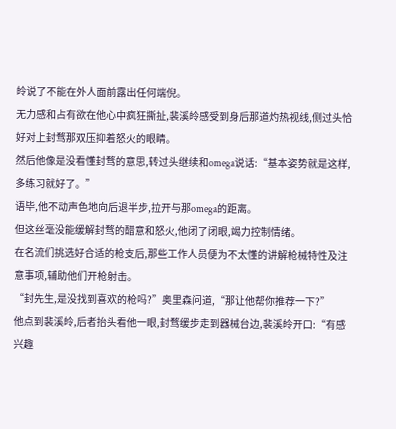皊说了不能在外人面前露出任何端倪。
无力感和占有欲在他心中疯狂撕扯,裴溪皊感受到身后那道灼热视线,侧过头恰好对上封骛那双压抑着怒火的眼睛。
然后他像是没看懂封骛的意思,转过头继续和omega说话:“基本姿势就是这样,多练习就好了。”
语毕,他不动声色地向后退半步,拉开与那omega的距离。
但这丝毫没能缓解封骛的醋意和怒火,他闭了闭眼,竭力控制情绪。
在名流们挑选好合适的枪支后,那些工作人员便为不太懂的讲解枪械特性及注意事项,辅助他们开枪射击。
“封先生,是没找到喜欢的枪吗?”奥里森问道,“那让他帮你推荐一下?”
他点到裴溪皊,后者抬头看他一眼,封骛缓步走到器械台边,裴溪皊开口:“有感兴趣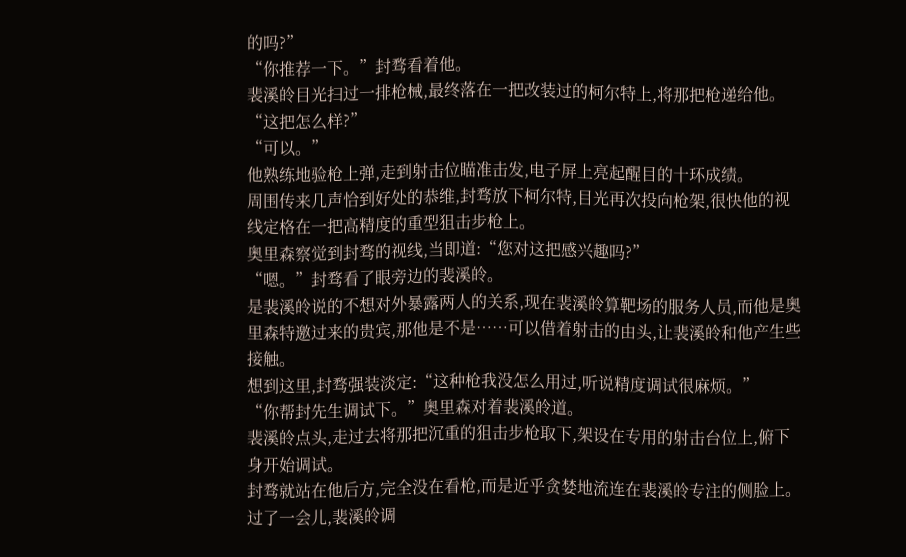的吗?”
“你推荐一下。”封骛看着他。
裴溪皊目光扫过一排枪械,最终落在一把改装过的柯尔特上,将那把枪递给他。
“这把怎么样?”
“可以。”
他熟练地验枪上弹,走到射击位瞄准击发,电子屏上亮起醒目的十环成绩。
周围传来几声恰到好处的恭维,封骛放下柯尔特,目光再次投向枪架,很快他的视线定格在一把高精度的重型狙击步枪上。
奥里森察觉到封骛的视线,当即道:“您对这把感兴趣吗?”
“嗯。”封骛看了眼旁边的裴溪皊。
是裴溪皊说的不想对外暴露两人的关系,现在裴溪皊算靶场的服务人员,而他是奥里森特邀过来的贵宾,那他是不是……可以借着射击的由头,让裴溪皊和他产生些接触。
想到这里,封骛强装淡定:“这种枪我没怎么用过,听说精度调试很麻烦。”
“你帮封先生调试下。”奥里森对着裴溪皊道。
裴溪皊点头,走过去将那把沉重的狙击步枪取下,架设在专用的射击台位上,俯下身开始调试。
封骛就站在他后方,完全没在看枪,而是近乎贪婪地流连在裴溪皊专注的侧脸上。
过了一会儿,裴溪皊调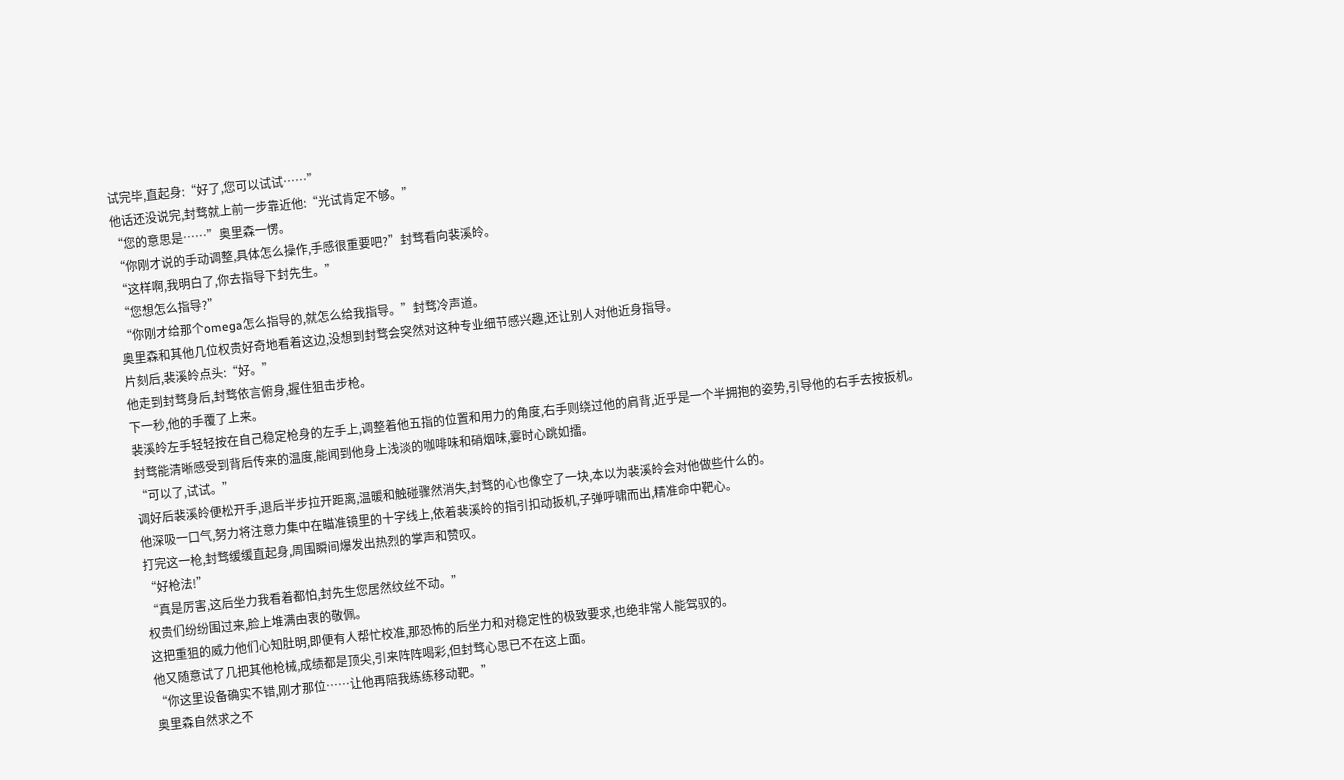试完毕,直起身:“好了,您可以试试……”
他话还没说完,封骛就上前一步靠近他:“光试肯定不够。”
“您的意思是……”奥里森一愣。
“你刚才说的手动调整,具体怎么操作,手感很重要吧?”封骛看向裴溪皊。
“这样啊,我明白了,你去指导下封先生。”
“您想怎么指导?”
“你刚才给那个omega怎么指导的,就怎么给我指导。”封骛冷声道。
奥里森和其他几位权贵好奇地看着这边,没想到封骛会突然对这种专业细节感兴趣,还让别人对他近身指导。
片刻后,裴溪皊点头:“好。”
他走到封骛身后,封骛依言俯身,握住狙击步枪。
下一秒,他的手覆了上来。
裴溪皊左手轻轻按在自己稳定枪身的左手上,调整着他五指的位置和用力的角度,右手则绕过他的肩背,近乎是一个半拥抱的姿势,引导他的右手去按扳机。
封骛能清晰感受到背后传来的温度,能闻到他身上浅淡的咖啡味和硝烟味,霎时心跳如擂。
“可以了,试试。”
调好后裴溪皊便松开手,退后半步拉开距离,温暖和触碰骤然消失,封骛的心也像空了一块,本以为裴溪皊会对他做些什么的。
他深吸一口气,努力将注意力集中在瞄准镜里的十字线上,依着裴溪皊的指引扣动扳机,子弹呼啸而出,精准命中靶心。
打完这一枪,封骛缓缓直起身,周围瞬间爆发出热烈的掌声和赞叹。
“好枪法!”
“真是厉害,这后坐力我看着都怕,封先生您居然纹丝不动。”
权贵们纷纷围过来,脸上堆满由衷的敬佩。
这把重狙的威力他们心知肚明,即便有人帮忙校准,那恐怖的后坐力和对稳定性的极致要求,也绝非常人能驾驭的。
他又随意试了几把其他枪械,成绩都是顶尖,引来阵阵喝彩,但封骛心思已不在这上面。
“你这里设备确实不错,刚才那位……让他再陪我练练移动靶。”
奥里森自然求之不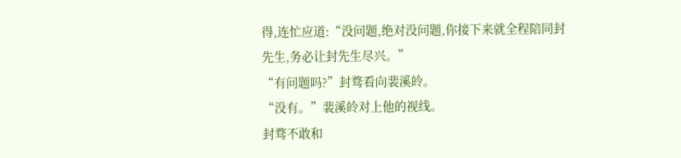得,连忙应道:“没问题,绝对没问题,你接下来就全程陪同封先生,务必让封先生尽兴。”
“有问题吗?”封骛看向裴溪皊。
“没有。”裴溪皊对上他的视线。
封骛不敢和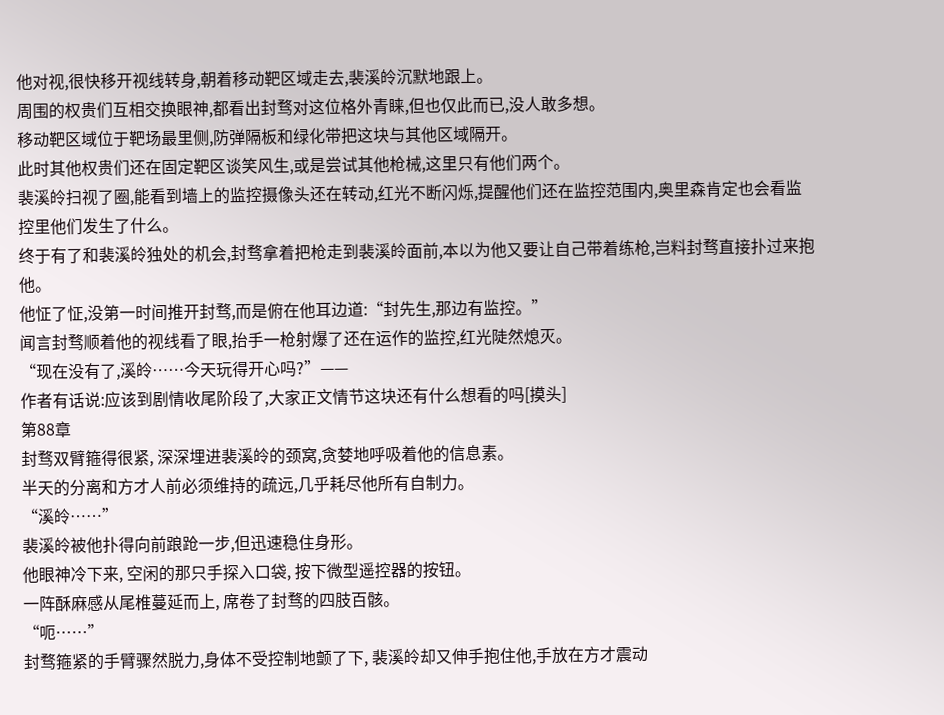他对视,很快移开视线转身,朝着移动靶区域走去,裴溪皊沉默地跟上。
周围的权贵们互相交换眼神,都看出封骛对这位格外青睐,但也仅此而已,没人敢多想。
移动靶区域位于靶场最里侧,防弹隔板和绿化带把这块与其他区域隔开。
此时其他权贵们还在固定靶区谈笑风生,或是尝试其他枪械,这里只有他们两个。
裴溪皊扫视了圈,能看到墙上的监控摄像头还在转动,红光不断闪烁,提醒他们还在监控范围内,奥里森肯定也会看监控里他们发生了什么。
终于有了和裴溪皊独处的机会,封骛拿着把枪走到裴溪皊面前,本以为他又要让自己带着练枪,岂料封骛直接扑过来抱他。
他怔了怔,没第一时间推开封骛,而是俯在他耳边道:“封先生,那边有监控。”
闻言封骛顺着他的视线看了眼,抬手一枪射爆了还在运作的监控,红光陡然熄灭。
“现在没有了,溪皊……今天玩得开心吗?”——
作者有话说:应该到剧情收尾阶段了,大家正文情节这块还有什么想看的吗[摸头]
第88章
封骛双臂箍得很紧, 深深埋进裴溪皊的颈窝,贪婪地呼吸着他的信息素。
半天的分离和方才人前必须维持的疏远,几乎耗尽他所有自制力。
“溪皊……”
裴溪皊被他扑得向前踉跄一步,但迅速稳住身形。
他眼神冷下来, 空闲的那只手探入口袋, 按下微型遥控器的按钮。
一阵酥麻感从尾椎蔓延而上, 席卷了封骛的四肢百骸。
“呃……”
封骛箍紧的手臂骤然脱力,身体不受控制地颤了下, 裴溪皊却又伸手抱住他,手放在方才震动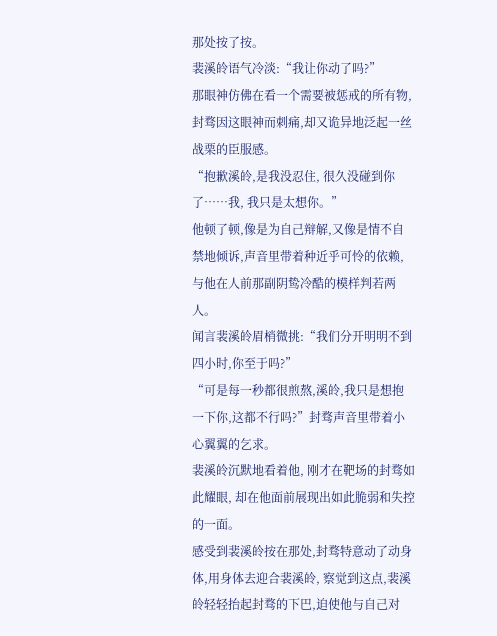那处按了按。
裴溪皊语气冷淡:“我让你动了吗?”
那眼神仿佛在看一个需要被惩戒的所有物,封骛因这眼神而刺痛,却又诡异地泛起一丝战栗的臣服感。
“抱歉溪皊,是我没忍住, 很久没碰到你了……我, 我只是太想你。”
他顿了顿,像是为自己辩解,又像是情不自禁地倾诉,声音里带着种近乎可怜的依赖, 与他在人前那副阴鸷冷酷的模样判若两人。
闻言裴溪皊眉梢微挑:“我们分开明明不到四小时,你至于吗?”
“可是每一秒都很煎熬,溪皊,我只是想抱一下你,这都不行吗?”封骛声音里带着小心翼翼的乞求。
裴溪皊沉默地看着他, 刚才在靶场的封骛如此耀眼, 却在他面前展现出如此脆弱和失控的一面。
感受到裴溪皊按在那处,封骛特意动了动身体,用身体去迎合裴溪皊, 察觉到这点,裴溪皊轻轻抬起封骛的下巴,迫使他与自己对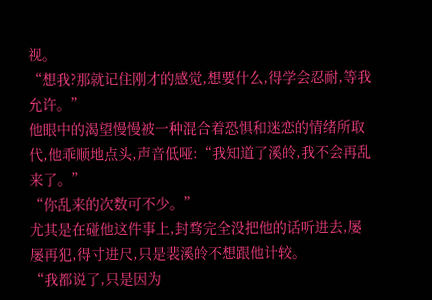视。
“想我?那就记住刚才的感觉,想要什么,得学会忍耐,等我允许。”
他眼中的渴望慢慢被一种混合着恐惧和迷恋的情绪所取代,他乖顺地点头,声音低哑:“我知道了溪皊,我不会再乱来了。”
“你乱来的次数可不少。”
尤其是在碰他这件事上,封骛完全没把他的话听进去,屡屡再犯,得寸进尺,只是裴溪皊不想跟他计较。
“我都说了,只是因为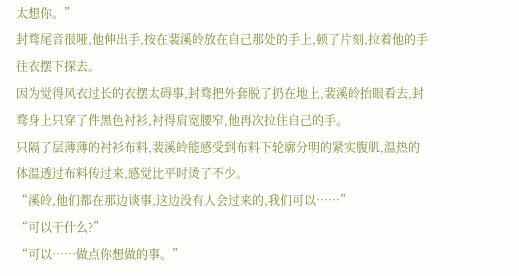太想你。”
封骛尾音很哑,他伸出手,按在裴溪皊放在自己那处的手上,顿了片刻,拉着他的手往衣摆下探去。
因为觉得风衣过长的衣摆太碍事,封骛把外套脱了扔在地上,裴溪皊抬眼看去,封骛身上只穿了件黑色衬衫,衬得肩宽腰窄,他再次拉住自己的手。
只隔了层薄薄的衬衫布料,裴溪皊能感受到布料下轮廓分明的紧实腹肌,温热的体温透过布料传过来,感觉比平时烫了不少。
“溪皊,他们都在那边谈事,这边没有人会过来的,我们可以……”
“可以干什么?”
“可以……做点你想做的事。”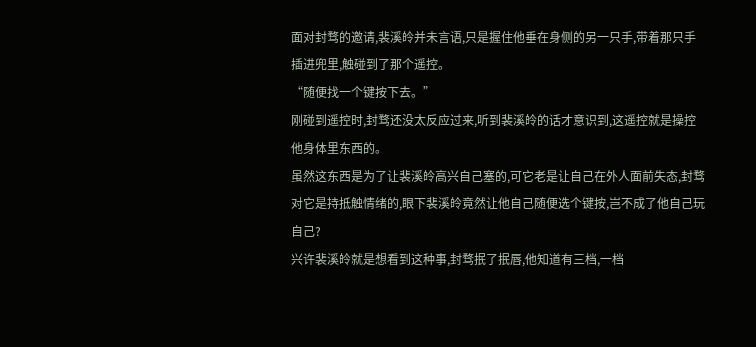面对封骛的邀请,裴溪皊并未言语,只是握住他垂在身侧的另一只手,带着那只手插进兜里,触碰到了那个遥控。
“随便找一个键按下去。”
刚碰到遥控时,封骛还没太反应过来,听到裴溪皊的话才意识到,这遥控就是操控他身体里东西的。
虽然这东西是为了让裴溪皊高兴自己塞的,可它老是让自己在外人面前失态,封骛对它是持抵触情绪的,眼下裴溪皊竟然让他自己随便选个键按,岂不成了他自己玩自己?
兴许裴溪皊就是想看到这种事,封骛抿了抿唇,他知道有三档,一档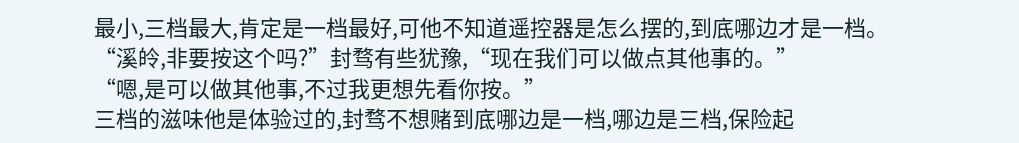最小,三档最大,肯定是一档最好,可他不知道遥控器是怎么摆的,到底哪边才是一档。
“溪皊,非要按这个吗?”封骛有些犹豫,“现在我们可以做点其他事的。”
“嗯,是可以做其他事,不过我更想先看你按。”
三档的滋味他是体验过的,封骛不想赌到底哪边是一档,哪边是三档,保险起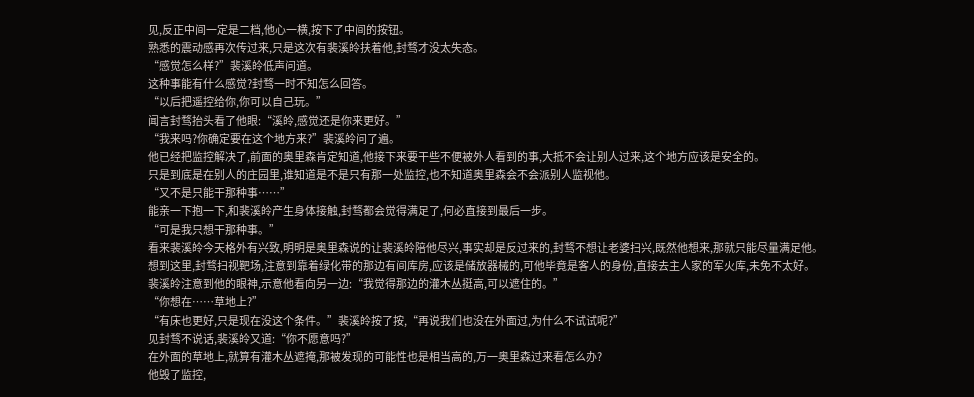见,反正中间一定是二档,他心一横,按下了中间的按钮。
熟悉的震动感再次传过来,只是这次有裴溪皊扶着他,封骛才没太失态。
“感觉怎么样?”裴溪皊低声问道。
这种事能有什么感觉?封骛一时不知怎么回答。
“以后把遥控给你,你可以自己玩。”
闻言封骛抬头看了他眼:“溪皊,感觉还是你来更好。”
“我来吗?你确定要在这个地方来?”裴溪皊问了遍。
他已经把监控解决了,前面的奥里森肯定知道,他接下来要干些不便被外人看到的事,大抵不会让别人过来,这个地方应该是安全的。
只是到底是在别人的庄园里,谁知道是不是只有那一处监控,也不知道奥里森会不会派别人监视他。
“又不是只能干那种事……”
能亲一下抱一下,和裴溪皊产生身体接触,封骛都会觉得满足了,何必直接到最后一步。
“可是我只想干那种事。”
看来裴溪皊今天格外有兴致,明明是奥里森说的让裴溪皊陪他尽兴,事实却是反过来的,封骛不想让老婆扫兴,既然他想来,那就只能尽量满足他。
想到这里,封骛扫视靶场,注意到靠着绿化带的那边有间库房,应该是储放器械的,可他毕竟是客人的身份,直接去主人家的军火库,未免不太好。
裴溪皊注意到他的眼神,示意他看向另一边:“我觉得那边的灌木丛挺高,可以遮住的。”
“你想在……草地上?”
“有床也更好,只是现在没这个条件。”裴溪皊按了按,“再说我们也没在外面过,为什么不试试呢?”
见封骛不说话,裴溪皊又道:“你不愿意吗?”
在外面的草地上,就算有灌木丛遮掩,那被发现的可能性也是相当高的,万一奥里森过来看怎么办?
他毁了监控,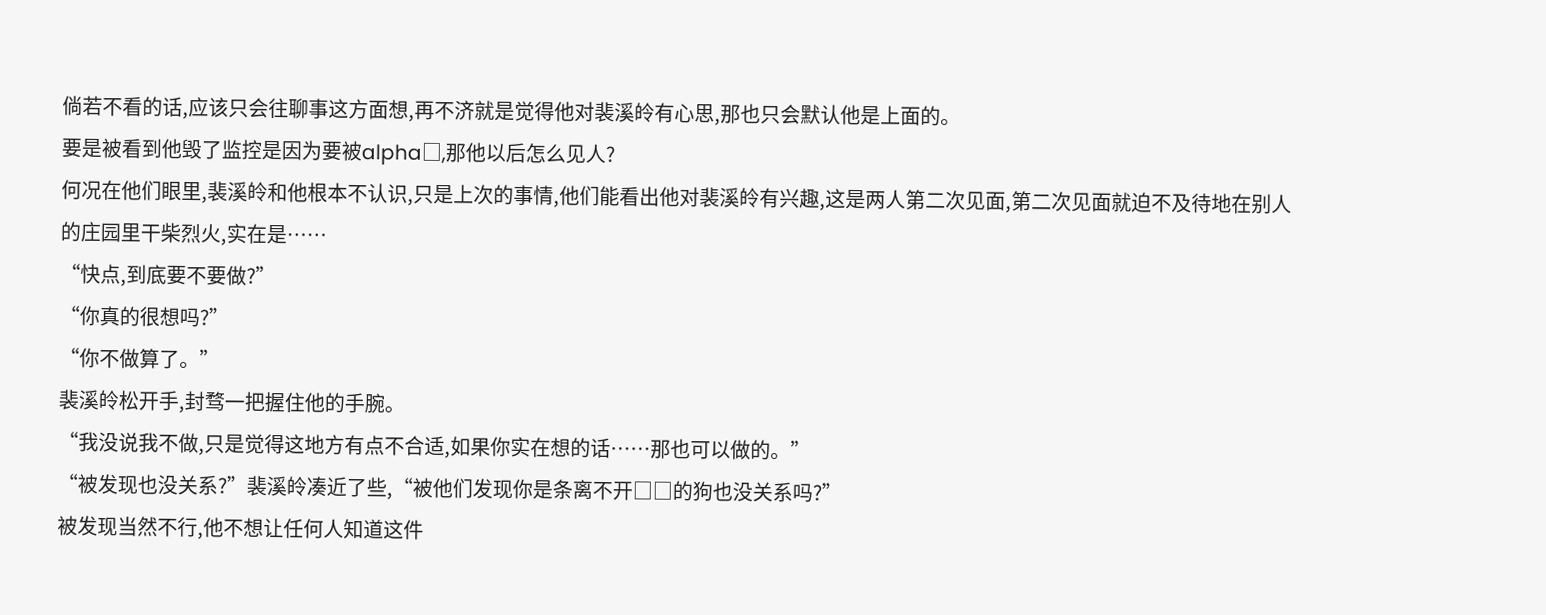倘若不看的话,应该只会往聊事这方面想,再不济就是觉得他对裴溪皊有心思,那也只会默认他是上面的。
要是被看到他毁了监控是因为要被alpha□,那他以后怎么见人?
何况在他们眼里,裴溪皊和他根本不认识,只是上次的事情,他们能看出他对裴溪皊有兴趣,这是两人第二次见面,第二次见面就迫不及待地在别人的庄园里干柴烈火,实在是……
“快点,到底要不要做?”
“你真的很想吗?”
“你不做算了。”
裴溪皊松开手,封骛一把握住他的手腕。
“我没说我不做,只是觉得这地方有点不合适,如果你实在想的话……那也可以做的。”
“被发现也没关系?”裴溪皊凑近了些,“被他们发现你是条离不开□□的狗也没关系吗?”
被发现当然不行,他不想让任何人知道这件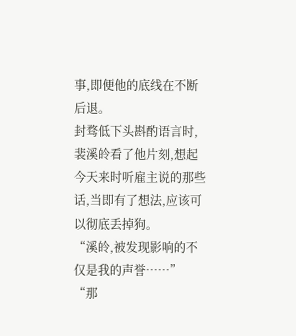事,即便他的底线在不断后退。
封骛低下头斟酌语言时,裴溪皊看了他片刻,想起今天来时听雇主说的那些话,当即有了想法,应该可以彻底丢掉狗。
“溪皊,被发现影响的不仅是我的声誉……”
“那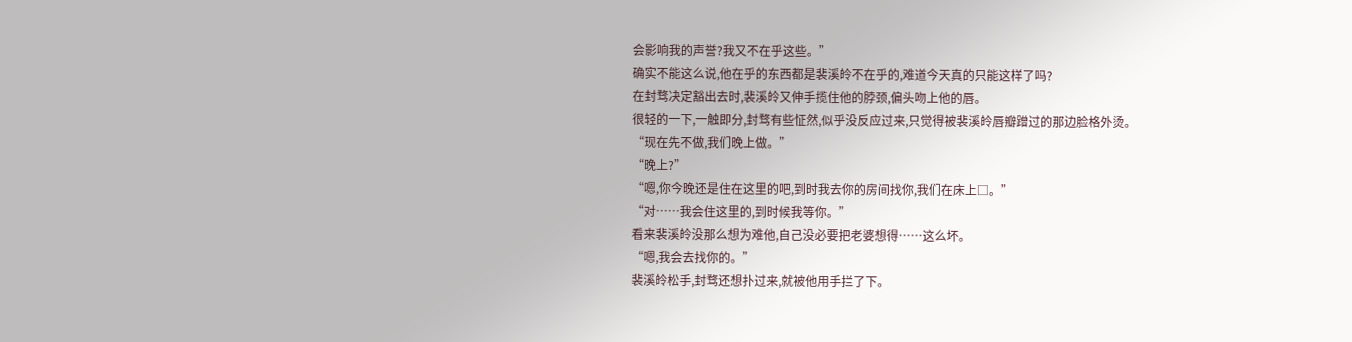会影响我的声誉?我又不在乎这些。”
确实不能这么说,他在乎的东西都是裴溪皊不在乎的,难道今天真的只能这样了吗?
在封骛决定豁出去时,裴溪皊又伸手揽住他的脖颈,偏头吻上他的唇。
很轻的一下,一触即分,封骛有些怔然,似乎没反应过来,只觉得被裴溪皊唇瓣蹭过的那边脸格外烫。
“现在先不做,我们晚上做。”
“晚上?”
“嗯,你今晚还是住在这里的吧,到时我去你的房间找你,我们在床上□。”
“对……我会住这里的,到时候我等你。”
看来裴溪皊没那么想为难他,自己没必要把老婆想得……这么坏。
“嗯,我会去找你的。”
裴溪皊松手,封骛还想扑过来,就被他用手拦了下。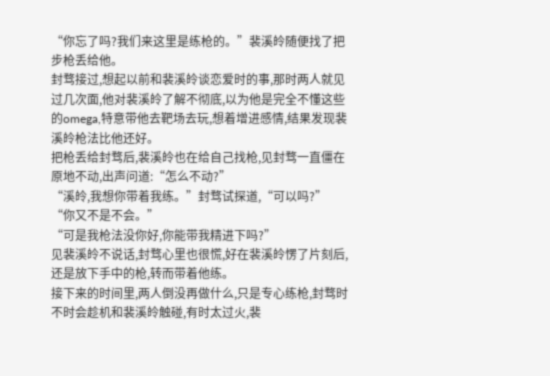“你忘了吗?我们来这里是练枪的。”裴溪皊随便找了把步枪丢给他。
封骛接过,想起以前和裴溪皊谈恋爱时的事,那时两人就见过几次面,他对裴溪皊了解不彻底,以为他是完全不懂这些的omega,特意带他去靶场去玩,想着增进感情,结果发现裴溪皊枪法比他还好。
把枪丢给封骛后,裴溪皊也在给自己找枪,见封骛一直僵在原地不动,出声问道:“怎么不动?”
“溪皊,我想你带着我练。”封骛试探道,“可以吗?”
“你又不是不会。”
“可是我枪法没你好,你能带我精进下吗?”
见裴溪皊不说话,封骛心里也很慌,好在裴溪皊愣了片刻后,还是放下手中的枪,转而带着他练。
接下来的时间里,两人倒没再做什么,只是专心练枪,封骛时不时会趁机和裴溪皊触碰,有时太过火,裴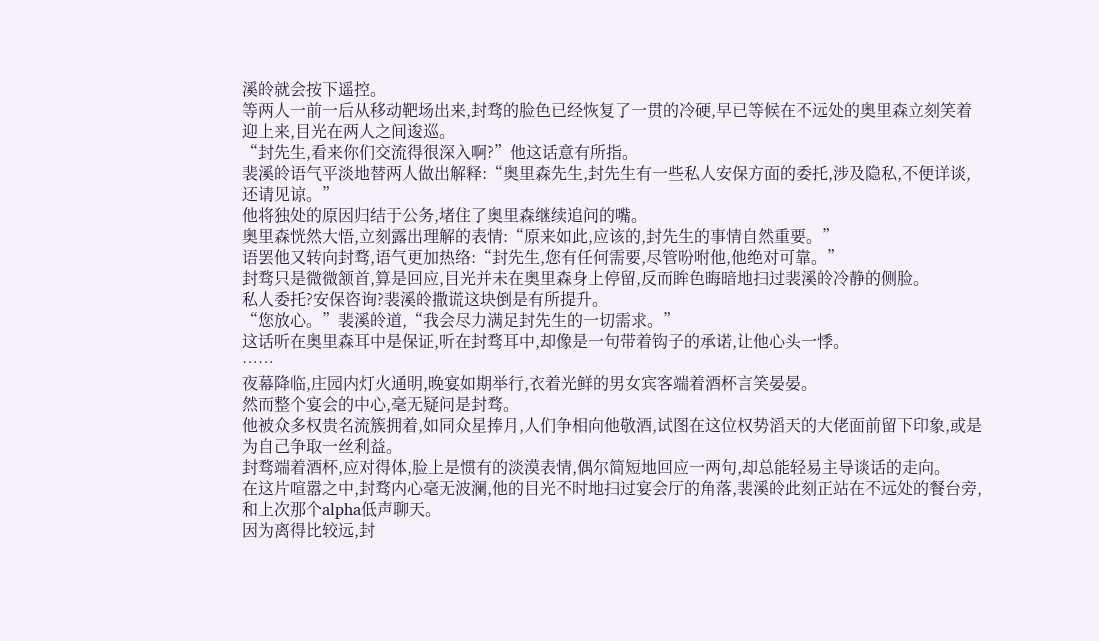溪皊就会按下遥控。
等两人一前一后从移动靶场出来,封骛的脸色已经恢复了一贯的冷硬,早已等候在不远处的奥里森立刻笑着迎上来,目光在两人之间逡巡。
“封先生,看来你们交流得很深入啊?”他这话意有所指。
裴溪皊语气平淡地替两人做出解释:“奥里森先生,封先生有一些私人安保方面的委托,涉及隐私,不便详谈,还请见谅。”
他将独处的原因归结于公务,堵住了奥里森继续追问的嘴。
奥里森恍然大悟,立刻露出理解的表情:“原来如此,应该的,封先生的事情自然重要。”
语罢他又转向封骛,语气更加热络:“封先生,您有任何需要,尽管吩咐他,他绝对可靠。”
封骛只是微微颔首,算是回应,目光并未在奥里森身上停留,反而眸色晦暗地扫过裴溪皊冷静的侧脸。
私人委托?安保咨询?裴溪皊撒谎这块倒是有所提升。
“您放心。”裴溪皊道,“我会尽力满足封先生的一切需求。”
这话听在奥里森耳中是保证,听在封骛耳中,却像是一句带着钩子的承诺,让他心头一悸。
……
夜幕降临,庄园内灯火通明,晚宴如期举行,衣着光鲜的男女宾客端着酒杯言笑晏晏。
然而整个宴会的中心,毫无疑问是封骛。
他被众多权贵名流簇拥着,如同众星捧月,人们争相向他敬酒,试图在这位权势滔天的大佬面前留下印象,或是为自己争取一丝利益。
封骛端着酒杯,应对得体,脸上是惯有的淡漠表情,偶尔简短地回应一两句,却总能轻易主导谈话的走向。
在这片喧嚣之中,封骛内心毫无波澜,他的目光不时地扫过宴会厅的角落,裴溪皊此刻正站在不远处的餐台旁,和上次那个alpha低声聊天。
因为离得比较远,封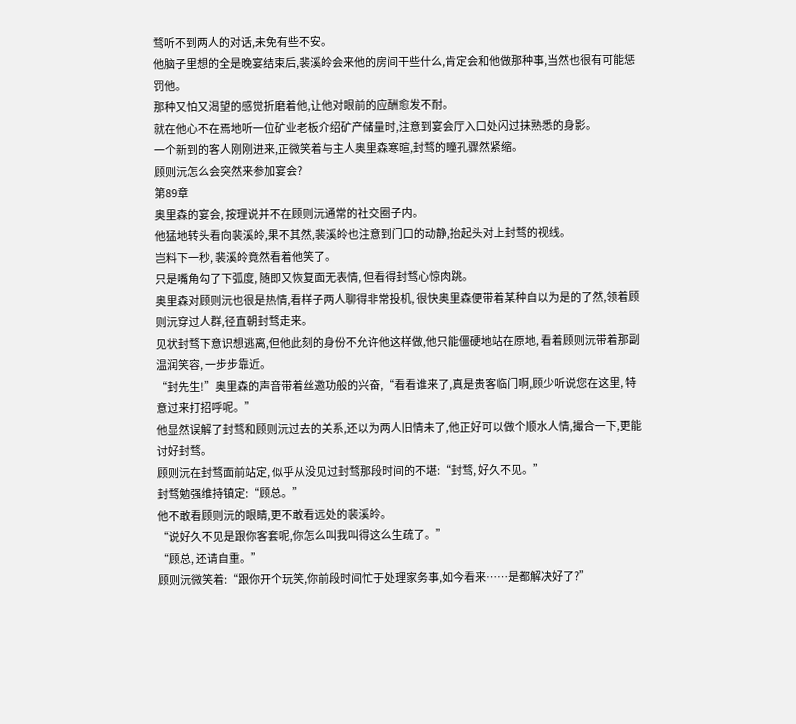骛听不到两人的对话,未免有些不安。
他脑子里想的全是晚宴结束后,裴溪皊会来他的房间干些什么,肯定会和他做那种事,当然也很有可能惩罚他。
那种又怕又渴望的感觉折磨着他,让他对眼前的应酬愈发不耐。
就在他心不在焉地听一位矿业老板介绍矿产储量时,注意到宴会厅入口处闪过抹熟悉的身影。
一个新到的客人刚刚进来,正微笑着与主人奥里森寒暄,封骛的瞳孔骤然紧缩。
顾则沅怎么会突然来参加宴会?
第89章
奥里森的宴会, 按理说并不在顾则沅通常的社交圈子内。
他猛地转头看向裴溪皊,果不其然,裴溪皊也注意到门口的动静,抬起头对上封骛的视线。
岂料下一秒, 裴溪皊竟然看着他笑了。
只是嘴角勾了下弧度, 随即又恢复面无表情, 但看得封骛心惊肉跳。
奥里森对顾则沅也很是热情,看样子两人聊得非常投机, 很快奥里森便带着某种自以为是的了然,领着顾则沅穿过人群,径直朝封骛走来。
见状封骛下意识想逃离,但他此刻的身份不允许他这样做,他只能僵硬地站在原地, 看着顾则沅带着那副温润笑容, 一步步靠近。
“封先生!”奥里森的声音带着丝邀功般的兴奋,“看看谁来了,真是贵客临门啊,顾少听说您在这里, 特意过来打招呼呢。”
他显然误解了封骛和顾则沅过去的关系,还以为两人旧情未了,他正好可以做个顺水人情,撮合一下,更能讨好封骛。
顾则沅在封骛面前站定, 似乎从没见过封骛那段时间的不堪:“封骛, 好久不见。”
封骛勉强维持镇定:“顾总。”
他不敢看顾则沅的眼睛,更不敢看远处的裴溪皊。
“说好久不见是跟你客套呢,你怎么叫我叫得这么生疏了。”
“顾总, 还请自重。”
顾则沅微笑着:“跟你开个玩笑,你前段时间忙于处理家务事,如今看来……是都解决好了?”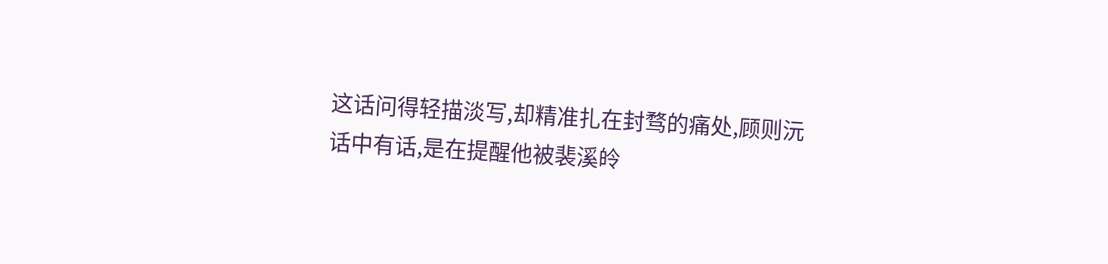这话问得轻描淡写,却精准扎在封骛的痛处,顾则沅话中有话,是在提醒他被裴溪皊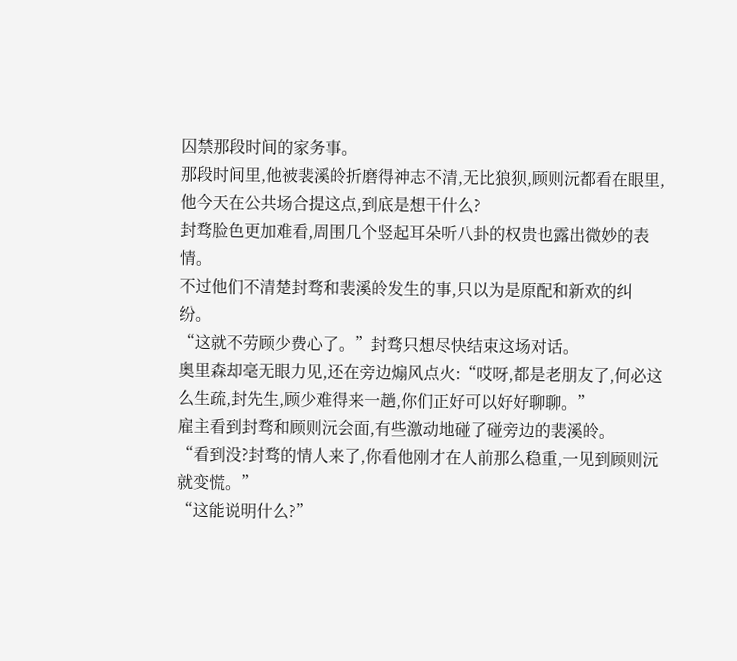囚禁那段时间的家务事。
那段时间里,他被裴溪皊折磨得神志不清,无比狼狈,顾则沅都看在眼里,他今天在公共场合提这点,到底是想干什么?
封骛脸色更加难看,周围几个竖起耳朵听八卦的权贵也露出微妙的表情。
不过他们不清楚封骛和裴溪皊发生的事,只以为是原配和新欢的纠纷。
“这就不劳顾少费心了。”封骛只想尽快结束这场对话。
奥里森却毫无眼力见,还在旁边煽风点火:“哎呀,都是老朋友了,何必这么生疏,封先生,顾少难得来一趟,你们正好可以好好聊聊。”
雇主看到封骛和顾则沅会面,有些激动地碰了碰旁边的裴溪皊。
“看到没?封骛的情人来了,你看他刚才在人前那么稳重,一见到顾则沅就变慌。”
“这能说明什么?”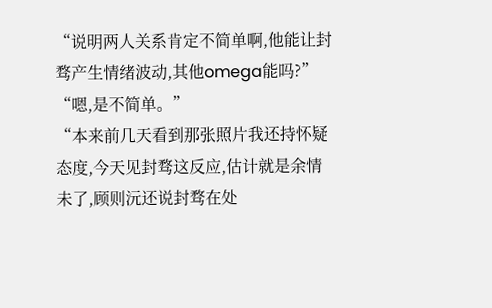“说明两人关系肯定不简单啊,他能让封骛产生情绪波动,其他omega能吗?”
“嗯,是不简单。”
“本来前几天看到那张照片我还持怀疑态度,今天见封骛这反应,估计就是余情未了,顾则沅还说封骛在处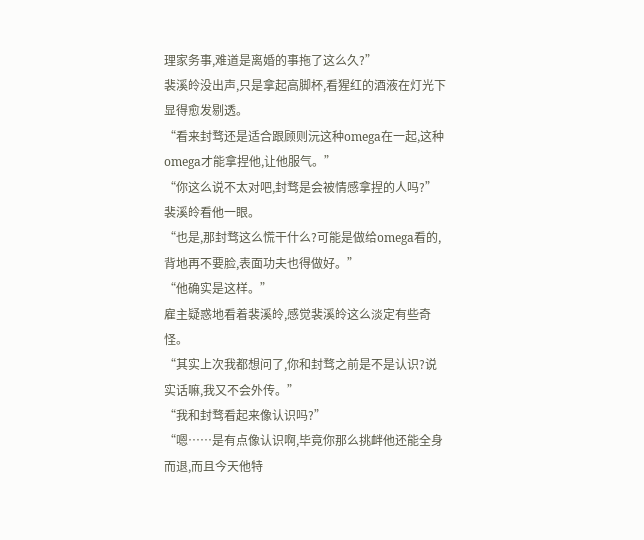理家务事,难道是离婚的事拖了这么久?”
裴溪皊没出声,只是拿起高脚杯,看猩红的酒液在灯光下显得愈发剔透。
“看来封骛还是适合跟顾则沅这种omega在一起,这种omega才能拿捏他,让他服气。”
“你这么说不太对吧,封骛是会被情感拿捏的人吗?”裴溪皊看他一眼。
“也是,那封骛这么慌干什么?可能是做给omega看的,背地再不要脸,表面功夫也得做好。”
“他确实是这样。”
雇主疑惑地看着裴溪皊,感觉裴溪皊这么淡定有些奇怪。
“其实上次我都想问了,你和封骛之前是不是认识?说实话嘛,我又不会外传。”
“我和封骛看起来像认识吗?”
“嗯……是有点像认识啊,毕竟你那么挑衅他还能全身而退,而且今天他特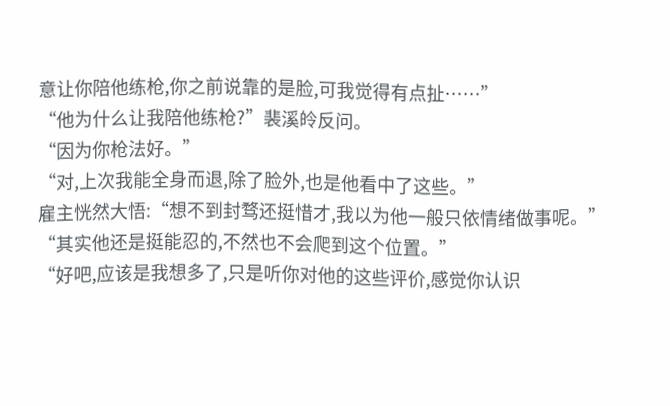意让你陪他练枪,你之前说靠的是脸,可我觉得有点扯……”
“他为什么让我陪他练枪?”裴溪皊反问。
“因为你枪法好。”
“对,上次我能全身而退,除了脸外,也是他看中了这些。”
雇主恍然大悟:“想不到封骛还挺惜才,我以为他一般只依情绪做事呢。”
“其实他还是挺能忍的,不然也不会爬到这个位置。”
“好吧,应该是我想多了,只是听你对他的这些评价,感觉你认识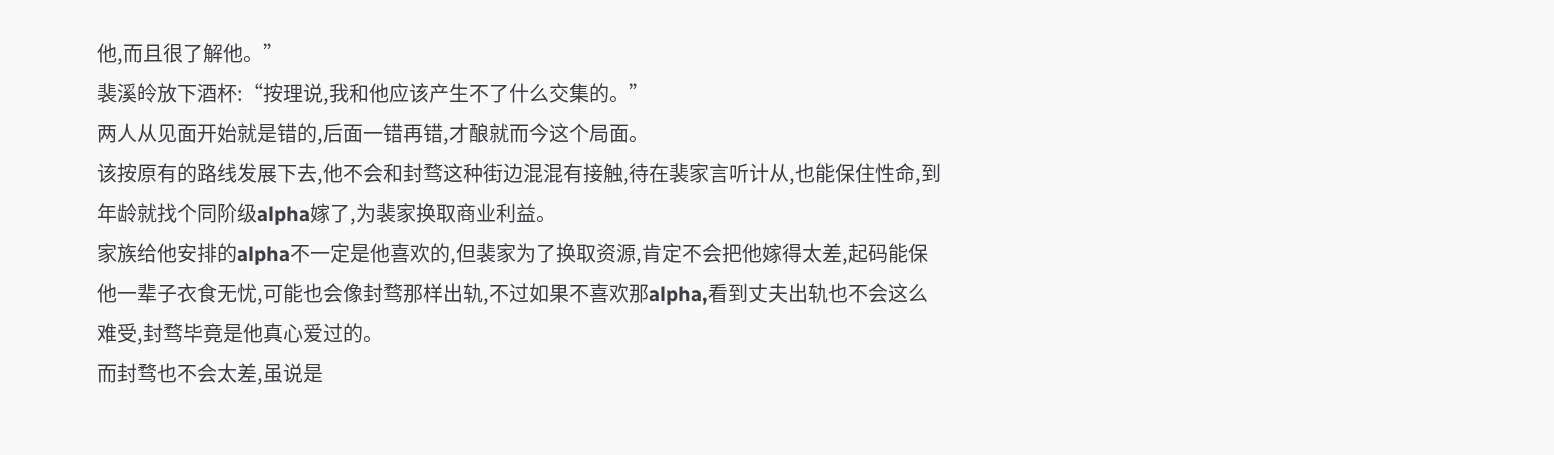他,而且很了解他。”
裴溪皊放下酒杯:“按理说,我和他应该产生不了什么交集的。”
两人从见面开始就是错的,后面一错再错,才酿就而今这个局面。
该按原有的路线发展下去,他不会和封骛这种街边混混有接触,待在裴家言听计从,也能保住性命,到年龄就找个同阶级alpha嫁了,为裴家换取商业利益。
家族给他安排的alpha不一定是他喜欢的,但裴家为了换取资源,肯定不会把他嫁得太差,起码能保他一辈子衣食无忧,可能也会像封骛那样出轨,不过如果不喜欢那alpha,看到丈夫出轨也不会这么难受,封骛毕竟是他真心爱过的。
而封骛也不会太差,虽说是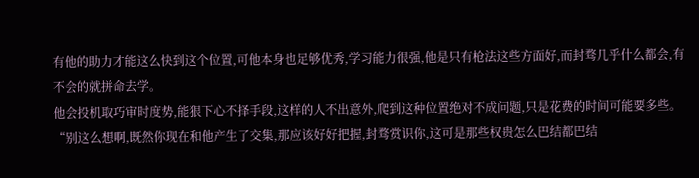有他的助力才能这么快到这个位置,可他本身也足够优秀,学习能力很强,他是只有枪法这些方面好,而封骛几乎什么都会,有不会的就拼命去学。
他会投机取巧审时度势,能狠下心不择手段,这样的人不出意外,爬到这种位置绝对不成问题,只是花费的时间可能要多些。
“别这么想啊,既然你现在和他产生了交集,那应该好好把握,封骛赏识你,这可是那些权贵怎么巴结都巴结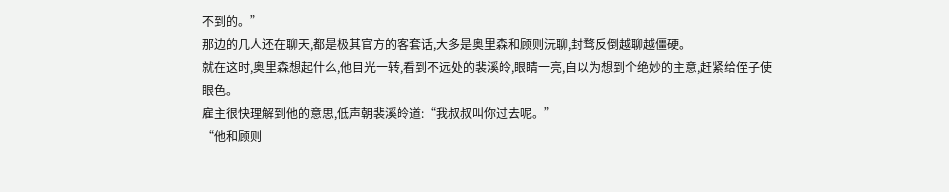不到的。”
那边的几人还在聊天,都是极其官方的客套话,大多是奥里森和顾则沅聊,封骛反倒越聊越僵硬。
就在这时,奥里森想起什么,他目光一转,看到不远处的裴溪皊,眼睛一亮,自以为想到个绝妙的主意,赶紧给侄子使眼色。
雇主很快理解到他的意思,低声朝裴溪皊道:“我叔叔叫你过去呢。”
“他和顾则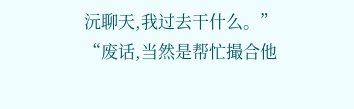沅聊天,我过去干什么。”
“废话,当然是帮忙撮合他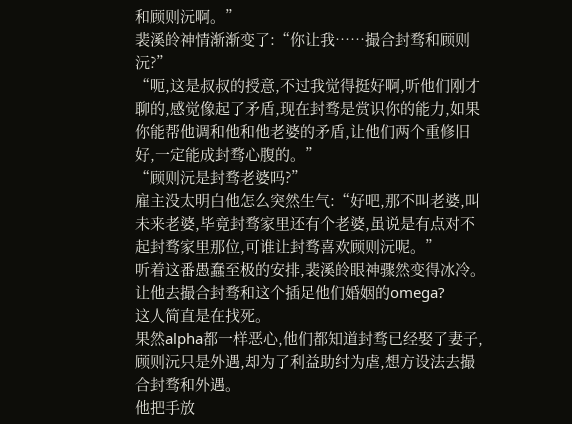和顾则沅啊。”
裴溪皊神情渐渐变了:“你让我……撮合封骛和顾则沅?”
“呃,这是叔叔的授意,不过我觉得挺好啊,听他们刚才聊的,感觉像起了矛盾,现在封骛是赏识你的能力,如果你能帮他调和他和他老婆的矛盾,让他们两个重修旧好,一定能成封骛心腹的。”
“顾则沅是封骛老婆吗?”
雇主没太明白他怎么突然生气:“好吧,那不叫老婆,叫未来老婆,毕竟封骛家里还有个老婆,虽说是有点对不起封骛家里那位,可谁让封骛喜欢顾则沅呢。”
听着这番愚蠢至极的安排,裴溪皊眼神骤然变得冰冷。
让他去撮合封骛和这个插足他们婚姻的omega?
这人简直是在找死。
果然alpha都一样恶心,他们都知道封骛已经娶了妻子,顾则沅只是外遇,却为了利益助纣为虐,想方设法去撮合封骛和外遇。
他把手放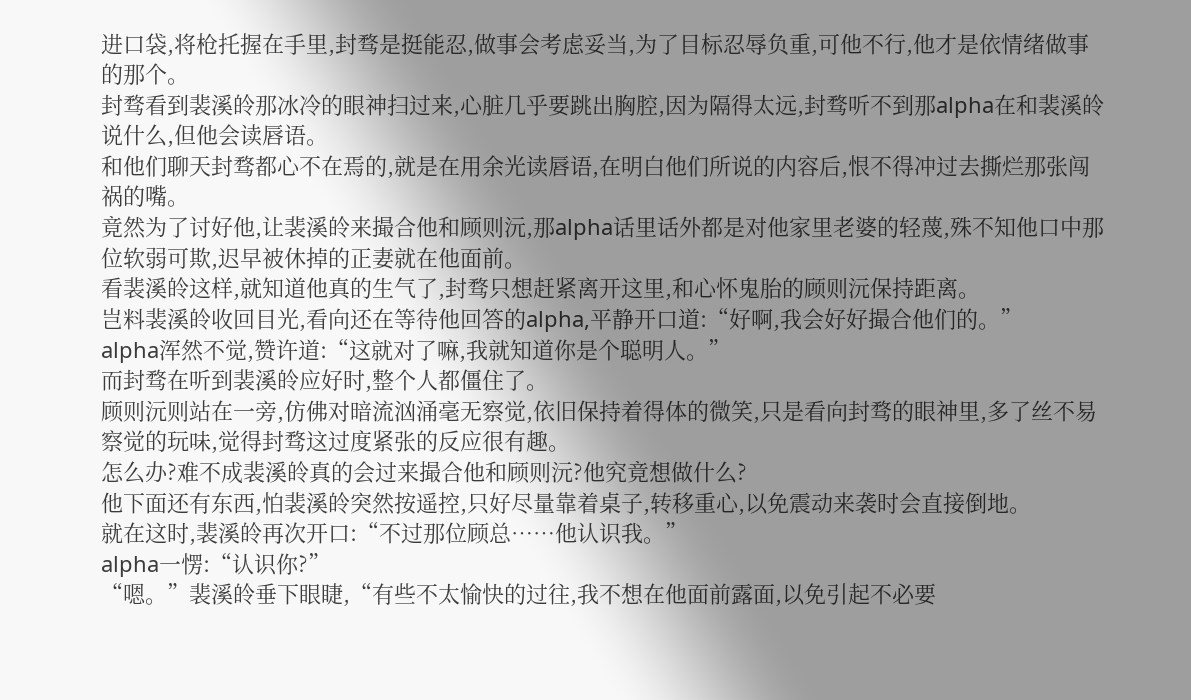进口袋,将枪托握在手里,封骛是挺能忍,做事会考虑妥当,为了目标忍辱负重,可他不行,他才是依情绪做事的那个。
封骛看到裴溪皊那冰冷的眼神扫过来,心脏几乎要跳出胸腔,因为隔得太远,封骛听不到那alpha在和裴溪皊说什么,但他会读唇语。
和他们聊天封骛都心不在焉的,就是在用余光读唇语,在明白他们所说的内容后,恨不得冲过去撕烂那张闯祸的嘴。
竟然为了讨好他,让裴溪皊来撮合他和顾则沅,那alpha话里话外都是对他家里老婆的轻蔑,殊不知他口中那位软弱可欺,迟早被休掉的正妻就在他面前。
看裴溪皊这样,就知道他真的生气了,封骛只想赶紧离开这里,和心怀鬼胎的顾则沅保持距离。
岂料裴溪皊收回目光,看向还在等待他回答的alpha,平静开口道:“好啊,我会好好撮合他们的。”
alpha浑然不觉,赞许道:“这就对了嘛,我就知道你是个聪明人。”
而封骛在听到裴溪皊应好时,整个人都僵住了。
顾则沅则站在一旁,仿佛对暗流汹涌毫无察觉,依旧保持着得体的微笑,只是看向封骛的眼神里,多了丝不易察觉的玩味,觉得封骛这过度紧张的反应很有趣。
怎么办?难不成裴溪皊真的会过来撮合他和顾则沅?他究竟想做什么?
他下面还有东西,怕裴溪皊突然按遥控,只好尽量靠着桌子,转移重心,以免震动来袭时会直接倒地。
就在这时,裴溪皊再次开口:“不过那位顾总……他认识我。”
alpha一愣:“认识你?”
“嗯。”裴溪皊垂下眼睫,“有些不太愉快的过往,我不想在他面前露面,以免引起不必要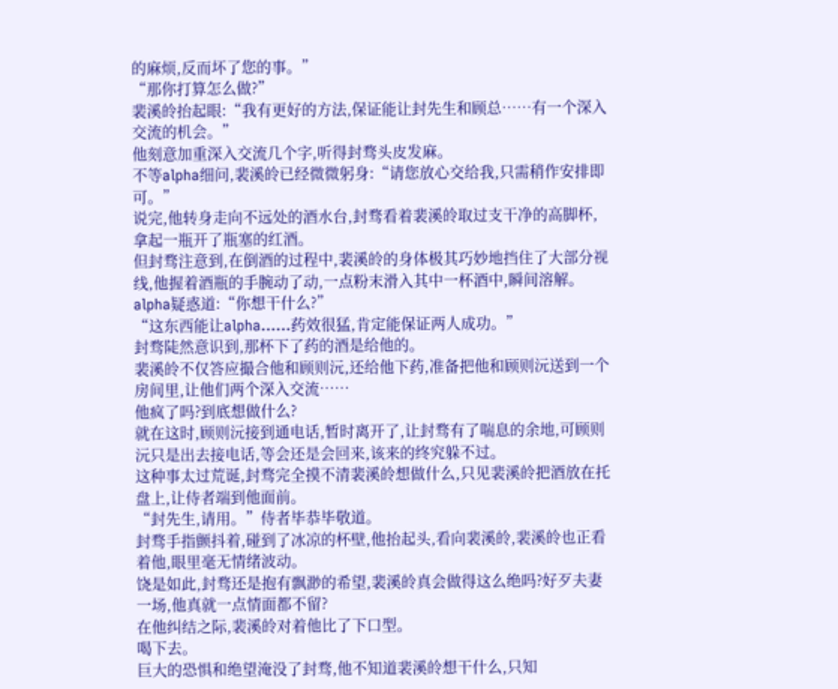的麻烦,反而坏了您的事。”
“那你打算怎么做?”
裴溪皊抬起眼:“我有更好的方法,保证能让封先生和顾总……有一个深入交流的机会。”
他刻意加重深入交流几个字,听得封骛头皮发麻。
不等alpha细问,裴溪皊已经微微躬身:“请您放心交给我,只需稍作安排即可。”
说完,他转身走向不远处的酒水台,封骛看着裴溪皊取过支干净的高脚杯,拿起一瓶开了瓶塞的红酒。
但封骛注意到,在倒酒的过程中,裴溪皊的身体极其巧妙地挡住了大部分视线,他握着酒瓶的手腕动了动,一点粉末滑入其中一杯酒中,瞬间溶解。
alpha疑惑道:“你想干什么?”
“这东西能让alpha……药效很猛,肯定能保证两人成功。”
封骛陡然意识到,那杯下了药的酒是给他的。
裴溪皊不仅答应撮合他和顾则沅,还给他下药,准备把他和顾则沅送到一个房间里,让他们两个深入交流……
他疯了吗?到底想做什么?
就在这时,顾则沅接到通电话,暂时离开了,让封骛有了喘息的余地,可顾则沅只是出去接电话,等会还是会回来,该来的终究躲不过。
这种事太过荒诞,封骛完全摸不清裴溪皊想做什么,只见裴溪皊把酒放在托盘上,让侍者端到他面前。
“封先生,请用。”侍者毕恭毕敬道。
封骛手指颤抖着,碰到了冰凉的杯壁,他抬起头,看向裴溪皊,裴溪皊也正看着他,眼里毫无情绪波动。
饶是如此,封骛还是抱有飘渺的希望,裴溪皊真会做得这么绝吗?好歹夫妻一场,他真就一点情面都不留?
在他纠结之际,裴溪皊对着他比了下口型。
喝下去。
巨大的恐惧和绝望淹没了封骛,他不知道裴溪皊想干什么,只知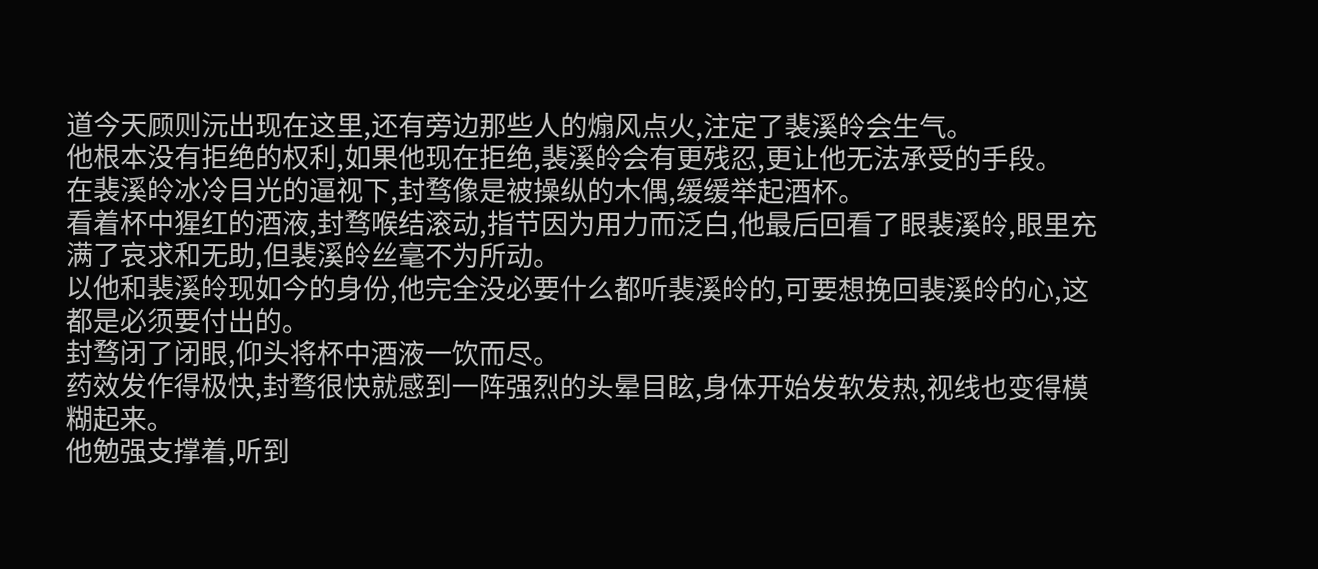道今天顾则沅出现在这里,还有旁边那些人的煽风点火,注定了裴溪皊会生气。
他根本没有拒绝的权利,如果他现在拒绝,裴溪皊会有更残忍,更让他无法承受的手段。
在裴溪皊冰冷目光的逼视下,封骛像是被操纵的木偶,缓缓举起酒杯。
看着杯中猩红的酒液,封骛喉结滚动,指节因为用力而泛白,他最后回看了眼裴溪皊,眼里充满了哀求和无助,但裴溪皊丝毫不为所动。
以他和裴溪皊现如今的身份,他完全没必要什么都听裴溪皊的,可要想挽回裴溪皊的心,这都是必须要付出的。
封骛闭了闭眼,仰头将杯中酒液一饮而尽。
药效发作得极快,封骛很快就感到一阵强烈的头晕目眩,身体开始发软发热,视线也变得模糊起来。
他勉强支撑着,听到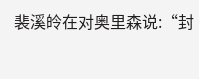裴溪皊在对奥里森说:“封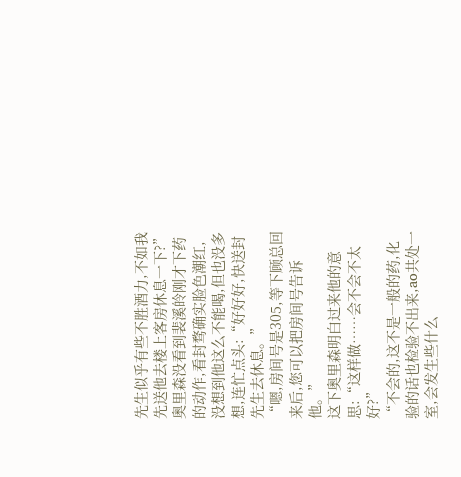先生似乎有些不胜酒力,不如我先送他去楼上客房休息一下?”
奥里森没看到裴溪皊刚才下药的动作,看封骛确实脸色潮红,没想到他这么不能喝,但也没多想,连忙点头:“好好好,快送封先生去休息。”
“嗯,房间号是305,等下顾总回来后,您可以把房间号告诉他。”
这下奥里森明白过来他的意思:“这样做……会不会不太好?”
“不会的,这不是一般的药,化验的话也检验不出来,ao共处一室,会发生些什么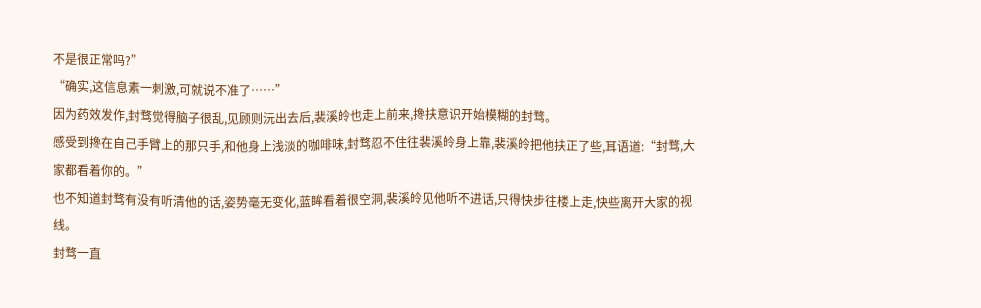不是很正常吗?”
“确实,这信息素一刺激,可就说不准了……”
因为药效发作,封骛觉得脑子很乱,见顾则沅出去后,裴溪皊也走上前来,搀扶意识开始模糊的封骛。
感受到搀在自己手臂上的那只手,和他身上浅淡的咖啡味,封骛忍不住往裴溪皊身上靠,裴溪皊把他扶正了些,耳语道:“封骛,大家都看着你的。”
也不知道封骛有没有听清他的话,姿势毫无变化,蓝眸看着很空洞,裴溪皊见他听不进话,只得快步往楼上走,快些离开大家的视线。
封骛一直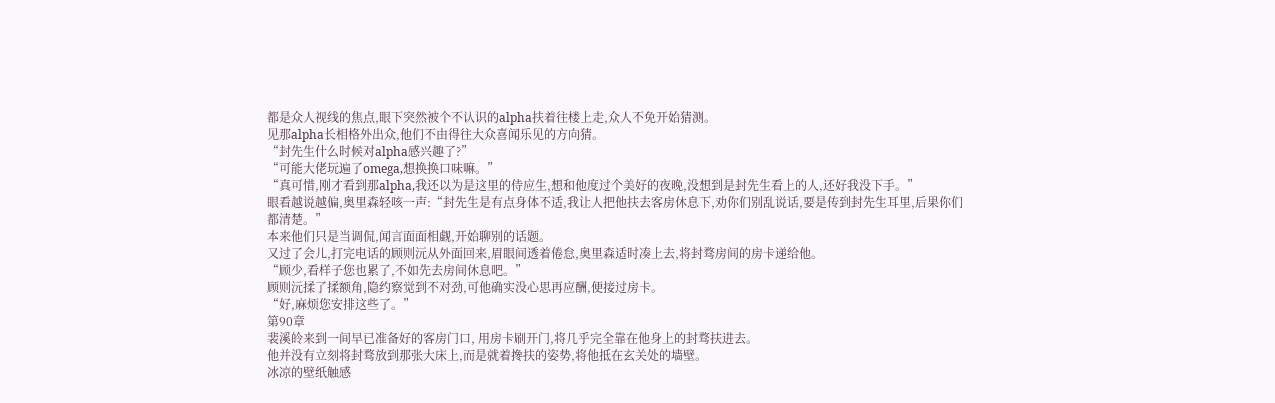都是众人视线的焦点,眼下突然被个不认识的alpha扶着往楼上走,众人不免开始猜测。
见那alpha长相格外出众,他们不由得往大众喜闻乐见的方向猜。
“封先生什么时候对alpha感兴趣了?”
“可能大佬玩遍了omega,想换换口味嘛。”
“真可惜,刚才看到那alpha,我还以为是这里的侍应生,想和他度过个美好的夜晚,没想到是封先生看上的人,还好我没下手。”
眼看越说越偏,奥里森轻咳一声:“封先生是有点身体不适,我让人把他扶去客房休息下,劝你们别乱说话,要是传到封先生耳里,后果你们都清楚。”
本来他们只是当调侃,闻言面面相觑,开始聊别的话题。
又过了会儿,打完电话的顾则沅从外面回来,眉眼间透着倦怠,奥里森适时凑上去,将封骛房间的房卡递给他。
“顾少,看样子您也累了,不如先去房间休息吧。”
顾则沅揉了揉额角,隐约察觉到不对劲,可他确实没心思再应酬,便接过房卡。
“好,麻烦您安排这些了。”
第90章
裴溪皊来到一间早已准备好的客房门口, 用房卡刷开门,将几乎完全靠在他身上的封骛扶进去。
他并没有立刻将封骛放到那张大床上,而是就着搀扶的姿势,将他抵在玄关处的墙壁。
冰凉的壁纸触感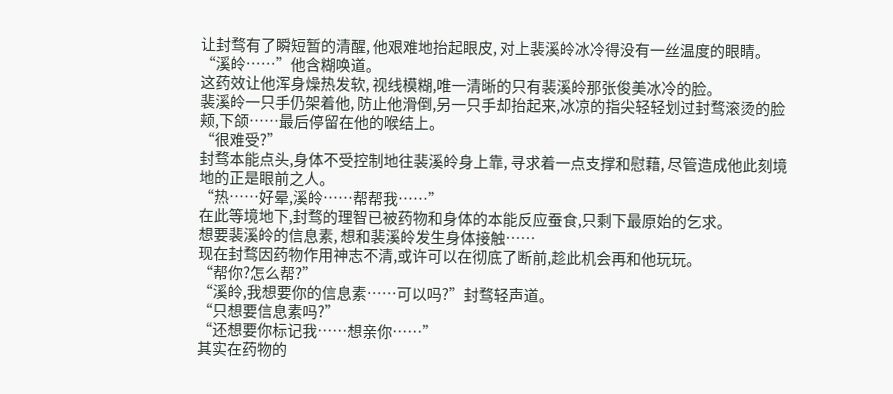让封骛有了瞬短暂的清醒, 他艰难地抬起眼皮, 对上裴溪皊冰冷得没有一丝温度的眼睛。
“溪皊……”他含糊唤道。
这药效让他浑身燥热发软, 视线模糊,唯一清晰的只有裴溪皊那张俊美冰冷的脸。
裴溪皊一只手仍架着他, 防止他滑倒,另一只手却抬起来,冰凉的指尖轻轻划过封骛滚烫的脸颊,下颌……最后停留在他的喉结上。
“很难受?”
封骛本能点头,身体不受控制地往裴溪皊身上靠, 寻求着一点支撑和慰藉, 尽管造成他此刻境地的正是眼前之人。
“热……好晕,溪皊……帮帮我……”
在此等境地下,封骛的理智已被药物和身体的本能反应蚕食,只剩下最原始的乞求。
想要裴溪皊的信息素, 想和裴溪皊发生身体接触……
现在封骛因药物作用神志不清,或许可以在彻底了断前,趁此机会再和他玩玩。
“帮你?怎么帮?”
“溪皊,我想要你的信息素……可以吗?”封骛轻声道。
“只想要信息素吗?”
“还想要你标记我……想亲你……”
其实在药物的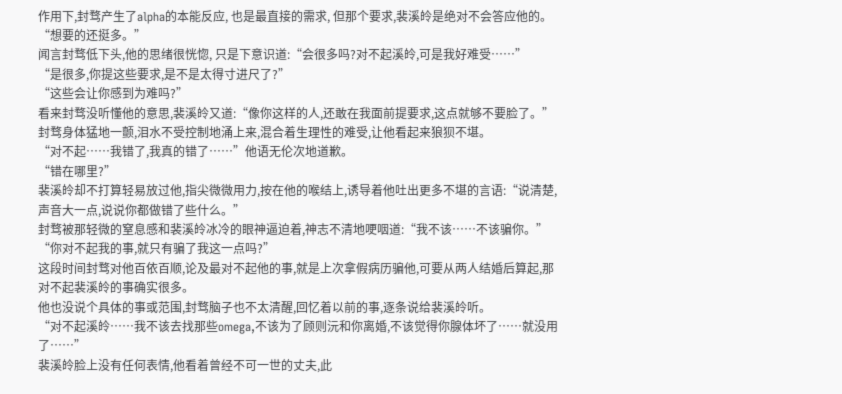作用下,封骛产生了alpha的本能反应, 也是最直接的需求, 但那个要求,裴溪皊是绝对不会答应他的。
“想要的还挺多。”
闻言封骛低下头,他的思绪很恍惚, 只是下意识道:“会很多吗?对不起溪皊,可是我好难受……”
“是很多,你提这些要求,是不是太得寸进尺了?”
“这些会让你感到为难吗?”
看来封骛没听懂他的意思,裴溪皊又道:“像你这样的人,还敢在我面前提要求,这点就够不要脸了。”
封骛身体猛地一颤,泪水不受控制地涌上来,混合着生理性的难受,让他看起来狼狈不堪。
“对不起……我错了,我真的错了……”他语无伦次地道歉。
“错在哪里?”
裴溪皊却不打算轻易放过他,指尖微微用力,按在他的喉结上,诱导着他吐出更多不堪的言语:“说清楚,声音大一点,说说你都做错了些什么。”
封骛被那轻微的窒息感和裴溪皊冰冷的眼神逼迫着,神志不清地哽咽道:“我不该……不该骗你。”
“你对不起我的事,就只有骗了我这一点吗?”
这段时间封骛对他百依百顺,论及最对不起他的事,就是上次拿假病历骗他,可要从两人结婚后算起,那对不起裴溪皊的事确实很多。
他也没说个具体的事或范围,封骛脑子也不太清醒,回忆着以前的事,逐条说给裴溪皊听。
“对不起溪皊……我不该去找那些omega,不该为了顾则沅和你离婚,不该觉得你腺体坏了……就没用了……”
裴溪皊脸上没有任何表情,他看着曾经不可一世的丈夫,此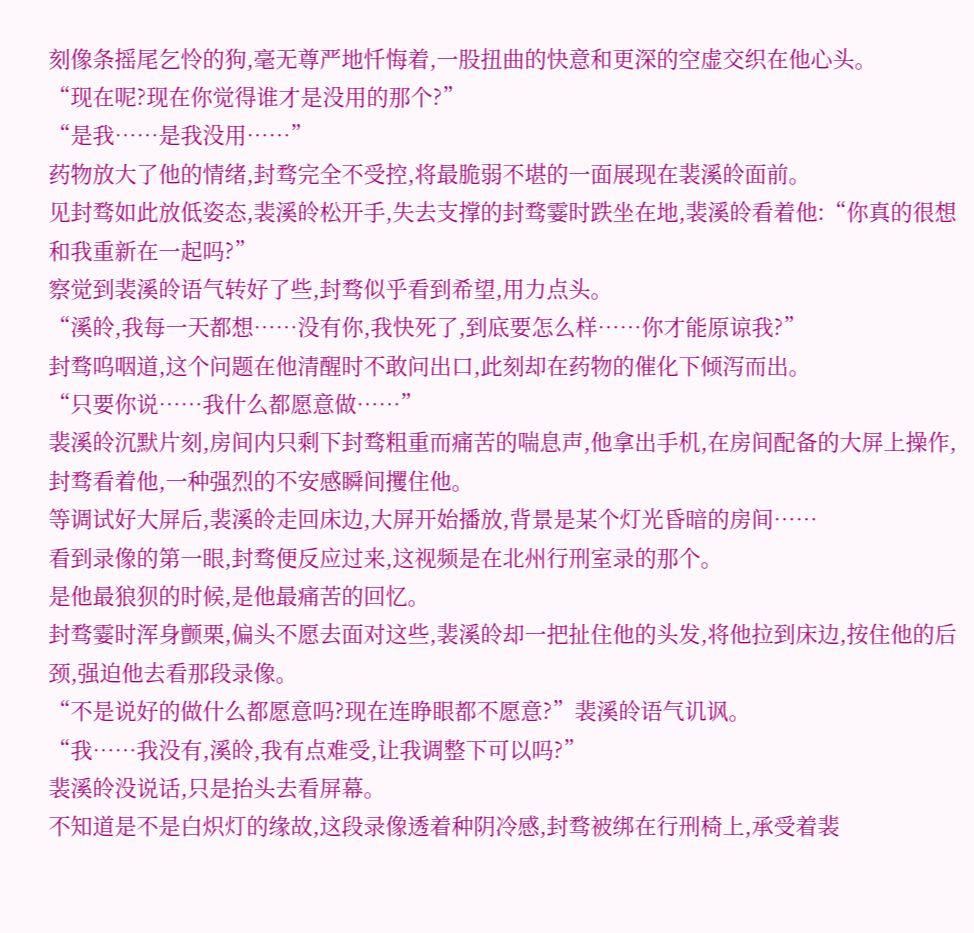刻像条摇尾乞怜的狗,毫无尊严地忏悔着,一股扭曲的快意和更深的空虚交织在他心头。
“现在呢?现在你觉得谁才是没用的那个?”
“是我……是我没用……”
药物放大了他的情绪,封骛完全不受控,将最脆弱不堪的一面展现在裴溪皊面前。
见封骛如此放低姿态,裴溪皊松开手,失去支撑的封骛霎时跌坐在地,裴溪皊看着他:“你真的很想和我重新在一起吗?”
察觉到裴溪皊语气转好了些,封骛似乎看到希望,用力点头。
“溪皊,我每一天都想……没有你,我快死了,到底要怎么样……你才能原谅我?”
封骛呜咽道,这个问题在他清醒时不敢问出口,此刻却在药物的催化下倾泻而出。
“只要你说……我什么都愿意做……”
裴溪皊沉默片刻,房间内只剩下封骛粗重而痛苦的喘息声,他拿出手机,在房间配备的大屏上操作,封骛看着他,一种强烈的不安感瞬间攫住他。
等调试好大屏后,裴溪皊走回床边,大屏开始播放,背景是某个灯光昏暗的房间……
看到录像的第一眼,封骛便反应过来,这视频是在北州行刑室录的那个。
是他最狼狈的时候,是他最痛苦的回忆。
封骛霎时浑身颤栗,偏头不愿去面对这些,裴溪皊却一把扯住他的头发,将他拉到床边,按住他的后颈,强迫他去看那段录像。
“不是说好的做什么都愿意吗?现在连睁眼都不愿意?”裴溪皊语气讥讽。
“我……我没有,溪皊,我有点难受,让我调整下可以吗?”
裴溪皊没说话,只是抬头去看屏幕。
不知道是不是白炽灯的缘故,这段录像透着种阴冷感,封骛被绑在行刑椅上,承受着裴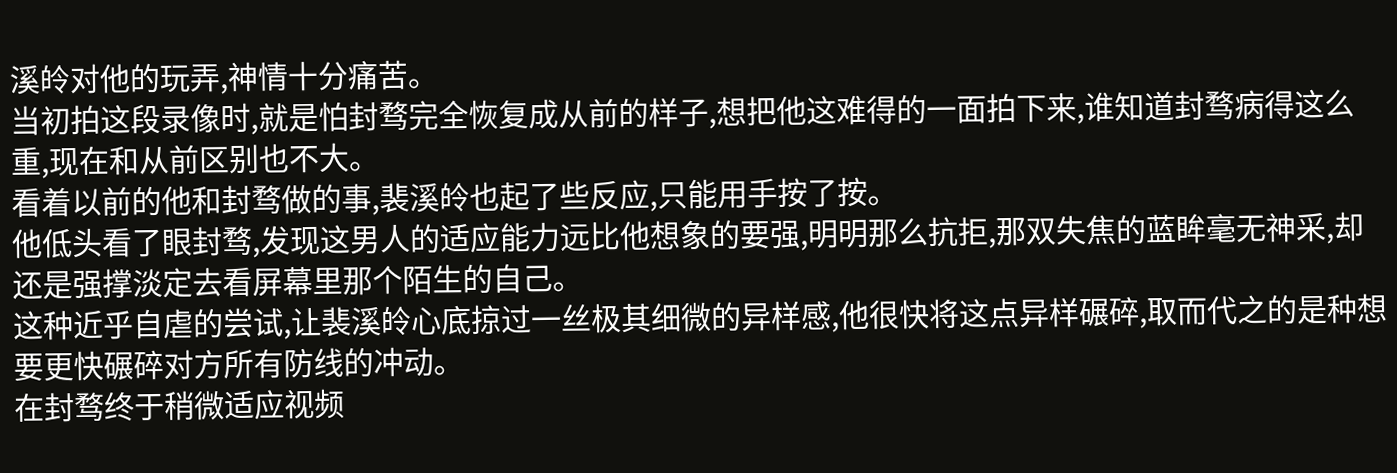溪皊对他的玩弄,神情十分痛苦。
当初拍这段录像时,就是怕封骛完全恢复成从前的样子,想把他这难得的一面拍下来,谁知道封骛病得这么重,现在和从前区别也不大。
看着以前的他和封骛做的事,裴溪皊也起了些反应,只能用手按了按。
他低头看了眼封骛,发现这男人的适应能力远比他想象的要强,明明那么抗拒,那双失焦的蓝眸毫无神采,却还是强撑淡定去看屏幕里那个陌生的自己。
这种近乎自虐的尝试,让裴溪皊心底掠过一丝极其细微的异样感,他很快将这点异样碾碎,取而代之的是种想要更快碾碎对方所有防线的冲动。
在封骛终于稍微适应视频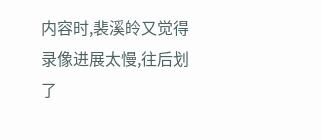内容时,裴溪皊又觉得录像进展太慢,往后划了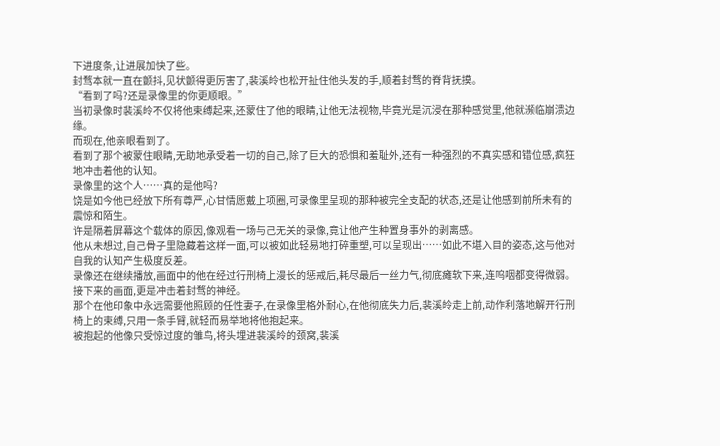下进度条,让进展加快了些。
封骛本就一直在颤抖,见状颤得更厉害了,裴溪皊也松开扯住他头发的手,顺着封骛的脊背抚摸。
“看到了吗?还是录像里的你更顺眼。”
当初录像时裴溪皊不仅将他束缚起来,还蒙住了他的眼睛,让他无法视物,毕竟光是沉浸在那种感觉里,他就濒临崩溃边缘。
而现在,他亲眼看到了。
看到了那个被蒙住眼睛,无助地承受着一切的自己,除了巨大的恐惧和羞耻外,还有一种强烈的不真实感和错位感,疯狂地冲击着他的认知。
录像里的这个人……真的是他吗?
饶是如今他已经放下所有尊严,心甘情愿戴上项圈,可录像里呈现的那种被完全支配的状态,还是让他感到前所未有的震惊和陌生。
许是隔着屏幕这个载体的原因,像观看一场与己无关的录像,竟让他产生种置身事外的剥离感。
他从未想过,自己骨子里隐藏着这样一面,可以被如此轻易地打碎重塑,可以呈现出……如此不堪入目的姿态,这与他对自我的认知产生极度反差。
录像还在继续播放,画面中的他在经过行刑椅上漫长的惩戒后,耗尽最后一丝力气,彻底瘫软下来,连呜咽都变得微弱。
接下来的画面,更是冲击着封骛的神经。
那个在他印象中永远需要他照顾的任性妻子,在录像里格外耐心,在他彻底失力后,裴溪皊走上前,动作利落地解开行刑椅上的束缚,只用一条手臂,就轻而易举地将他抱起来。
被抱起的他像只受惊过度的雏鸟,将头埋进裴溪皊的颈窝,裴溪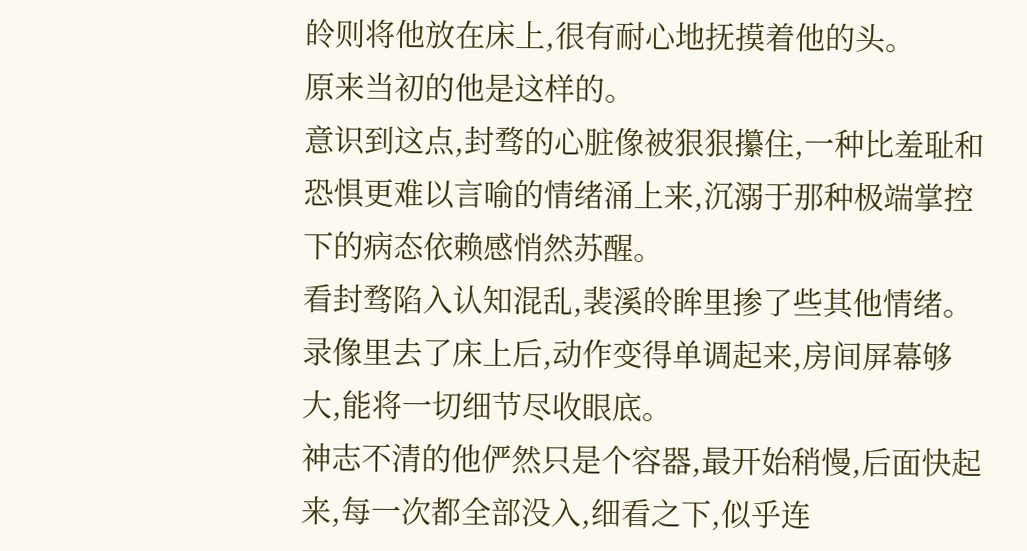皊则将他放在床上,很有耐心地抚摸着他的头。
原来当初的他是这样的。
意识到这点,封骛的心脏像被狠狠攥住,一种比羞耻和恐惧更难以言喻的情绪涌上来,沉溺于那种极端掌控下的病态依赖感悄然苏醒。
看封骛陷入认知混乱,裴溪皊眸里掺了些其他情绪。
录像里去了床上后,动作变得单调起来,房间屏幕够大,能将一切细节尽收眼底。
神志不清的他俨然只是个容器,最开始稍慢,后面快起来,每一次都全部没入,细看之下,似乎连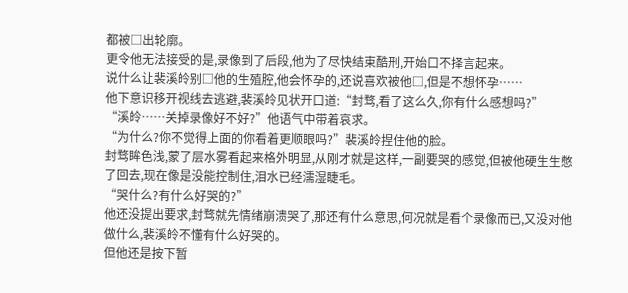都被□出轮廓。
更令他无法接受的是,录像到了后段,他为了尽快结束酷刑,开始口不择言起来。
说什么让裴溪皊别□他的生殖腔,他会怀孕的,还说喜欢被他□,但是不想怀孕……
他下意识移开视线去逃避,裴溪皊见状开口道:“封骛,看了这么久,你有什么感想吗?”
“溪皊……关掉录像好不好?”他语气中带着哀求。
“为什么?你不觉得上面的你看着更顺眼吗?”裴溪皊捏住他的脸。
封骛眸色浅,蒙了层水雾看起来格外明显,从刚才就是这样,一副要哭的感觉,但被他硬生生憋了回去,现在像是没能控制住,泪水已经濡湿睫毛。
“哭什么?有什么好哭的?”
他还没提出要求,封骛就先情绪崩溃哭了,那还有什么意思,何况就是看个录像而已,又没对他做什么,裴溪皊不懂有什么好哭的。
但他还是按下暂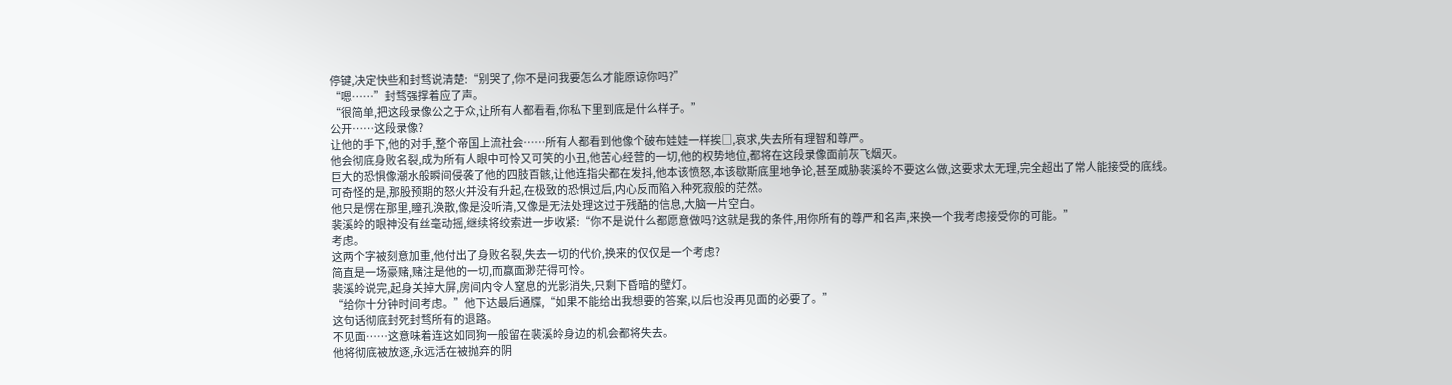停键,决定快些和封骛说清楚:“别哭了,你不是问我要怎么才能原谅你吗?”
“嗯……”封骛强撑着应了声。
“很简单,把这段录像公之于众,让所有人都看看,你私下里到底是什么样子。”
公开……这段录像?
让他的手下,他的对手,整个帝国上流社会……所有人都看到他像个破布娃娃一样挨□,哀求,失去所有理智和尊严。
他会彻底身败名裂,成为所有人眼中可怜又可笑的小丑,他苦心经营的一切,他的权势地位,都将在这段录像面前灰飞烟灭。
巨大的恐惧像潮水般瞬间侵袭了他的四肢百骸,让他连指尖都在发抖,他本该愤怒,本该歇斯底里地争论,甚至威胁裴溪皊不要这么做,这要求太无理,完全超出了常人能接受的底线。
可奇怪的是,那股预期的怒火并没有升起,在极致的恐惧过后,内心反而陷入种死寂般的茫然。
他只是愣在那里,瞳孔涣散,像是没听清,又像是无法处理这过于残酷的信息,大脑一片空白。
裴溪皊的眼神没有丝毫动摇,继续将绞索进一步收紧:“你不是说什么都愿意做吗?这就是我的条件,用你所有的尊严和名声,来换一个我考虑接受你的可能。”
考虑。
这两个字被刻意加重,他付出了身败名裂,失去一切的代价,换来的仅仅是一个考虑?
简直是一场豪赌,赌注是他的一切,而赢面渺茫得可怜。
裴溪皊说完,起身关掉大屏,房间内令人窒息的光影消失,只剩下昏暗的壁灯。
“给你十分钟时间考虑。”他下达最后通牒,“如果不能给出我想要的答案,以后也没再见面的必要了。”
这句话彻底封死封骛所有的退路。
不见面……这意味着连这如同狗一般留在裴溪皊身边的机会都将失去。
他将彻底被放逐,永远活在被抛弃的阴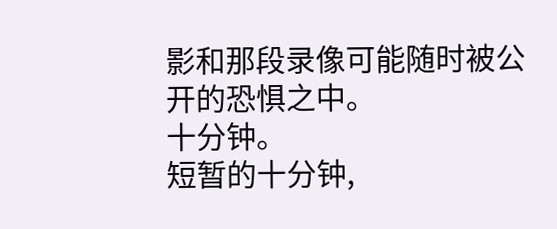影和那段录像可能随时被公开的恐惧之中。
十分钟。
短暂的十分钟,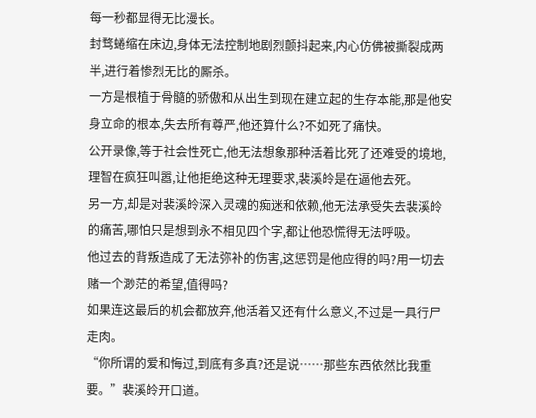每一秒都显得无比漫长。
封骛蜷缩在床边,身体无法控制地剧烈颤抖起来,内心仿佛被撕裂成两半,进行着惨烈无比的厮杀。
一方是根植于骨髓的骄傲和从出生到现在建立起的生存本能,那是他安身立命的根本,失去所有尊严,他还算什么?不如死了痛快。
公开录像,等于社会性死亡,他无法想象那种活着比死了还难受的境地,理智在疯狂叫嚣,让他拒绝这种无理要求,裴溪皊是在逼他去死。
另一方,却是对裴溪皊深入灵魂的痴迷和依赖,他无法承受失去裴溪皊的痛苦,哪怕只是想到永不相见四个字,都让他恐慌得无法呼吸。
他过去的背叛造成了无法弥补的伤害,这惩罚是他应得的吗?用一切去赌一个渺茫的希望,值得吗?
如果连这最后的机会都放弃,他活着又还有什么意义,不过是一具行尸走肉。
“你所谓的爱和悔过,到底有多真?还是说……那些东西依然比我重要。”裴溪皊开口道。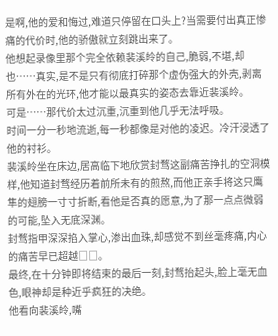是啊,他的爱和悔过,难道只停留在口头上?当需要付出真正惨痛的代价时,他的骄傲就立刻跳出来了。
他想起录像里那个完全依赖裴溪皊的自己,脆弱,不堪,却也……真实,是不是只有彻底打碎那个虚伪强大的外壳,剥离所有外在的光环,他才能以最真实的姿态去靠近裴溪皊。
可是……那代价太过沉重,沉重到他几乎无法呼吸。
时间一分一秒地流逝,每一秒都像是对他的凌迟。冷汗浸透了他的衬衫。
裴溪皊坐在床边,居高临下地欣赏封骛这副痛苦挣扎的空洞模样,他知道封骛经历着前所未有的煎熬,而他正亲手将这只鹰隼的翅膀一寸寸折断,看他是否真的愿意,为了那一点点微弱的可能,坠入无底深渊。
封骛指甲深深掐入掌心,渗出血珠,却感觉不到丝毫疼痛,内心的痛苦早已超越□□。
最终,在十分钟即将结束的最后一刻,封骛抬起头,脸上毫无血色,眼神却是种近乎疯狂的决绝。
他看向裴溪皊,嘴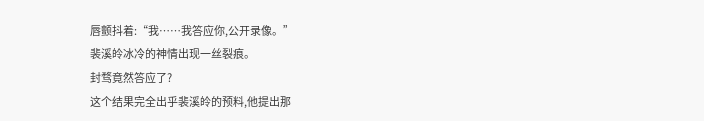唇颤抖着:“我……我答应你,公开录像。”
裴溪皊冰冷的神情出现一丝裂痕。
封骛竟然答应了?
这个结果完全出乎裴溪皊的预料,他提出那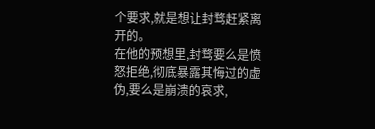个要求,就是想让封骛赶紧离开的。
在他的预想里,封骛要么是愤怒拒绝,彻底暴露其悔过的虚伪,要么是崩溃的哀求,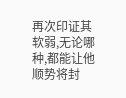再次印证其软弱,无论哪种,都能让他顺势将封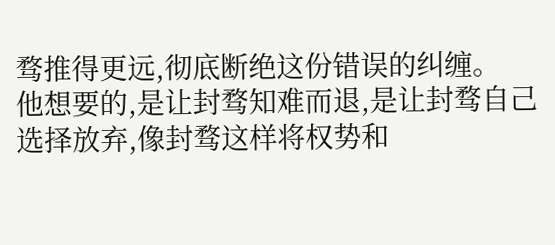骛推得更远,彻底断绝这份错误的纠缠。
他想要的,是让封骛知难而退,是让封骛自己选择放弃,像封骛这样将权势和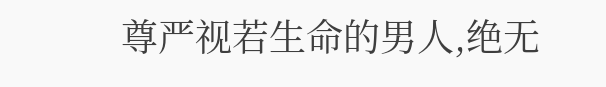尊严视若生命的男人,绝无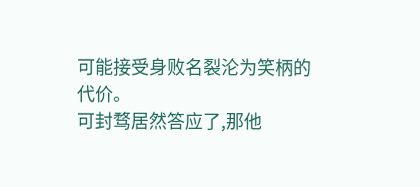可能接受身败名裂沦为笑柄的代价。
可封骛居然答应了,那他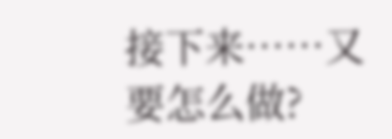接下来……又要怎么做?